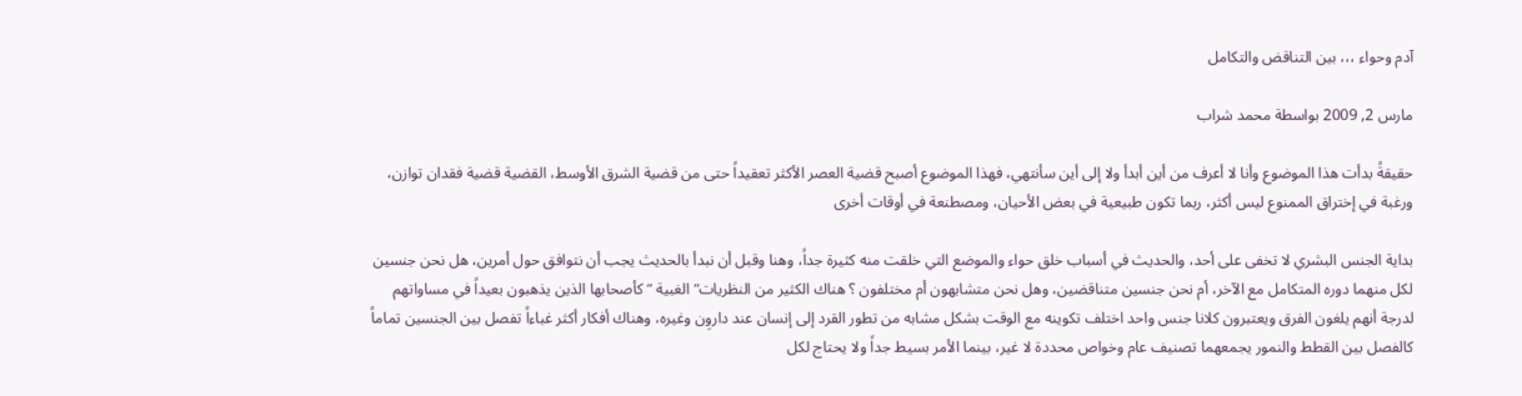آدم وحواء ،،، بين التناقض والتكامل

مارس 2, 2009 بواسطة محمد شراب

حقيقةً بدأت هذا الموضوع وأنا لا أعرف من أين أبدأ ولا إلى أين سأنتهي، فهذا الموضوع أصبح قضية العصر الأكثر تعقيداً حتى من قضية الشرق الأوسط، القضية قضية فقدان توازن، ورغبة في إختراق الممنوع ليس أكثر، ربما تكون طبيعية في بعض الأحيان، ومصطنعة في أوقات أخرى

بداية الجنس البشري لا تخفى على أحد، والحديث في أسباب خلق حواء والموضع التي خلقت منه كثيرة جداً، وهنا وقبل أن نبدأ بالحديث يجب أن نتوافق حول أمرين، هل نحن جنسين لكل منهما دوره المتكامل مع الآخر، أم نحن جنسين متناقضين، وهل نحن متشابهون أم مختلفون ؟ هناك الكثير من النظريات” الغبية ” كأصحابها الذين يذهبون بعيداً في مساواتهم لدرجة أنهم يلغون الفرق ويعتبرون كلانا جنس واحد اختلف تكوينه مع الوقت بشكل مشابه من تطور القرد إلى إنسان عند داروِن وغيره، وهناك أفكار أكثر غباءاً تفصل بين الجنسين تماماً كالفصل بين القطط والنمور يجمعهما تصنيف عام وخواص محددة لا غير، بينما الأمر بسيط جداً ولا يحتاج لكل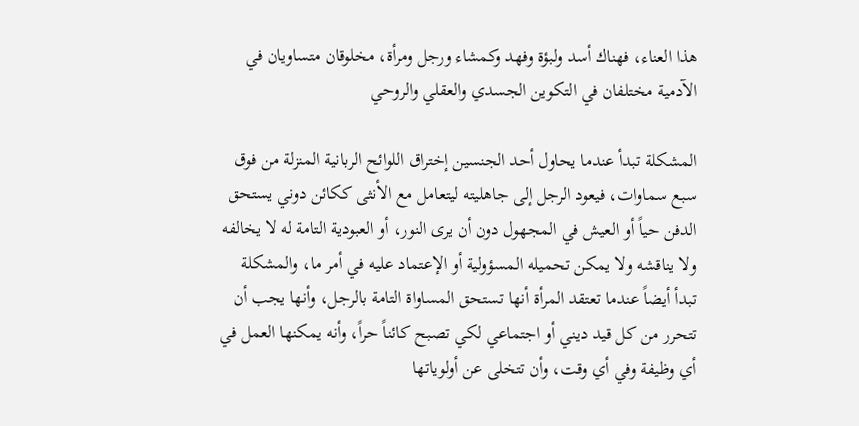هذا العناء، فهناك أسد ولبؤة وفهد وكمشاء ورجل ومرأة، مخلوقان متساويان في الآدمية مختلفان في التكوين الجسدي والعقلي والروحي

المشكلة تبدأ عندما يحاول أحد الجنسين إختراق اللوائح الربانية المنزلة من فوق سبع سماوات، فيعود الرجل إلى جاهليته ليتعامل مع الأنثى ككائن دوني يستحق الدفن حياً أو العيش في المجهول دون أن يرى النور، أو العبودية التامة له لا يخالفه ولا يناقشه ولا يمكن تحميله المسؤولية أو الإعتماد عليه في أمر ما، والمشكلة تبدأ أيضاً عندما تعتقد المرأة أنها تستحق المساواة التامة بالرجل، وأنها يجب أن تتحرر من كل قيد ديني أو اجتماعي لكي تصبح كائناً حراً، وأنه يمكنها العمل في أي وظيفة وفي أي وقت، وأن تتخلى عن أولوياتها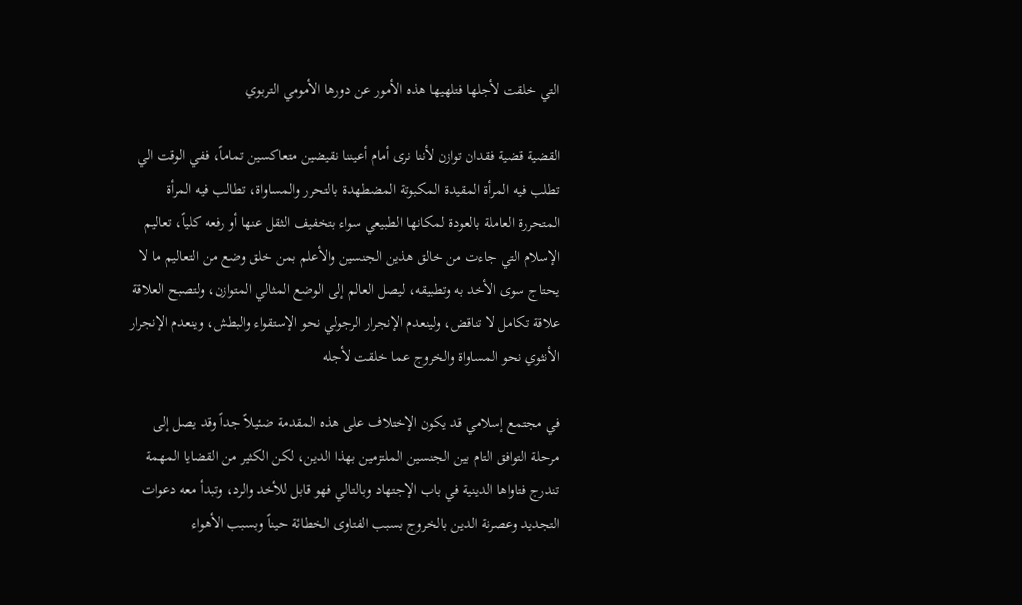التي خلقت لأجلها فتلهيها هذه الأمور عن دورها الأمومي التربوي

القضية قضية فقدان توازن لأننا نرى أمام أعيننا نقيضين متعاكسين تماماً، ففي الوقت الي تطلب فيه المرأة المقيدة المكبوتة المضطهدة بالتحرر والمساواة، تطالب فيه المرأة المتحررة العاملة بالعودة لمكانها الطبيعي سواء بتخفيف الثقل عنها أو رفعه كلياً، تعاليم الإسلام التي جاءت من خالق هذين الجنسين والأعلم بمن خلق وضع من التعاليم ما لا يحتاج سوى الأخد به وتطبيقه، ليصل العالم إلى الوضع المثالي المتوازن، ولتصبح العلاقة علاقة تكامل لا تناقض، ولينعدم الإنجرار الرجولي نحو الإستقواء والبطش، وينعدم الإنجرار الأنثوي نحو المساواة والخروج عما خلقت لأجله

في مجتمع إسلامي قد يكون الإختلاف على هذه المقدمة ضئيلاً جداً وقد يصل إلى مرحلة التوافق التام بين الجنسين الملتزمين بهذا الدين، لكن الكثير من القضايا المهمة تندرج فتاواها الدينية في باب الإجتهاد وبالتالي فهو قابل للأخد والرد، وتبدأ معه دعوات التجديد وعصرنة الدين بالخروج بسبب الفتاوى الخطائة حيناً وبسبب الأهواء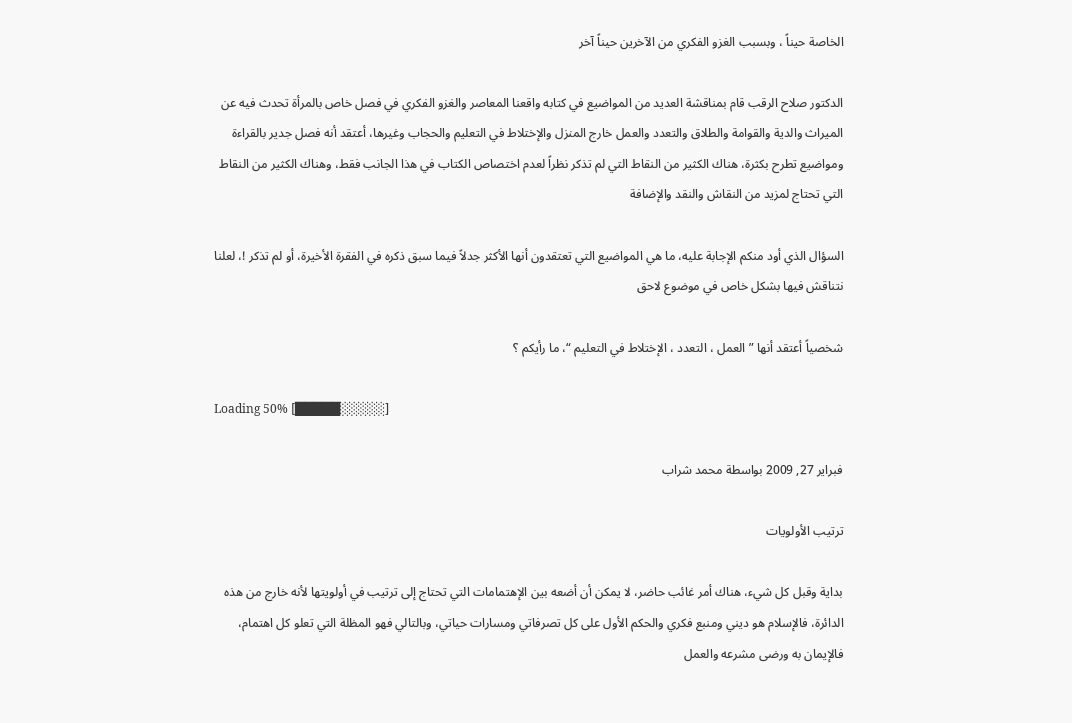الخاصة حيناً ، وبسبب الغزو الفكري من الآخرين حيناً آخر

الدكتور صلاح الرقب قام بمناقشة العديد من المواضيع في كتابه واقعنا المعاصر والغزو الفكري في فصل خاص بالمرأة تحدث فيه عن الميراث والدية والقوامة والطلاق والتعدد والعمل خارج المنزل والإختلاط في التعليم والحجاب وغيرها، أعتقد أنه فصل جدير بالقراءة ومواضيع تطرح بكثرة، هناك الكثير من النقاط التي لم تذكر نظراً لعدم اختصاص الكتاب في هذا الجانب فقط، وهناك الكثير من النقاط التي تحتاج لمزيد من النقاش والنقد والإضافة

السؤال الذي أود منكم الإجابة عليه، ما هي المواضيع التي تعتقدون أنها الأكثر جدلاً فيما سبق ذكره في الفقرة الأخيرة، أو لم تذكر !، لعلنا نتناقش فيها بشكل خاص في موضوع لاحق

شخصياً أعتقد أنها ” العمل ، التعدد ، الإختلاط في التعليم “، ما رأيكم ؟

Loading 50% [█████░░░░░]

فبراير 27, 2009 بواسطة محمد شراب

ترتيب الأولويات

بداية وقبل كل شيء، هناك أمر غائب حاضر، لا يمكن أن أضعه بين الإهتمامات التي تحتاج إلى ترتيب في أولويتها لأنه خارج من هذه الدائرة، فالإسلام هو ديني ومنبع فكري والحكم الأول على كل تصرفاتي ومسارات حياتي، وبالتالي فهو المظلة التي تعلو كل اهتمام، فالإيمان به ورضى مشرعه والعمل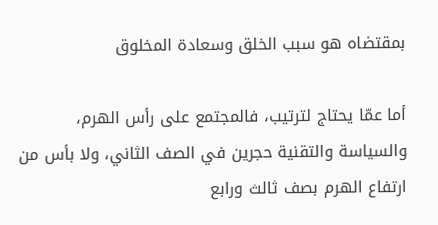بمقتضاه هو سبب الخلق وسعادة المخلوق

أما عمّا يحتاج لترتيب، فالمجتمع على رأس الهرم، والسياسة والتقنية حجرين في الصف الثاني، ولا بأس من ارتفاع الهرم بصف ثالث ورابع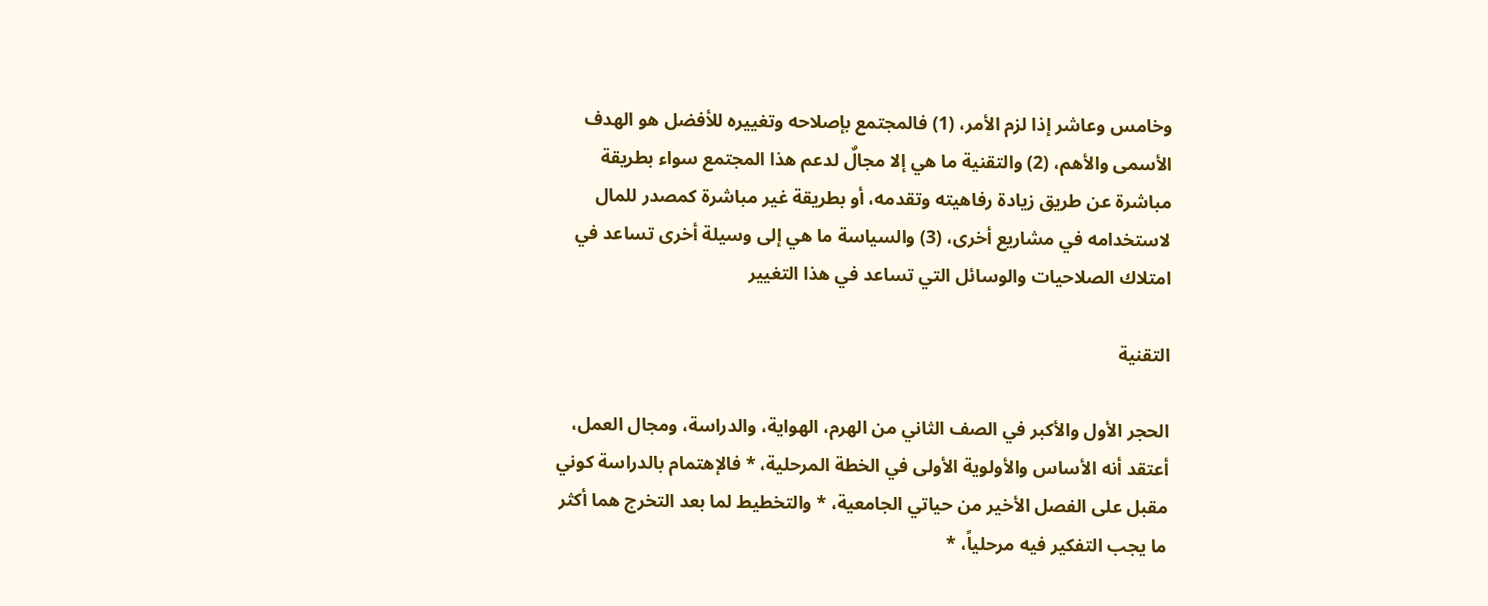وخامس وعاشر إذا لزم الأمر، (1) فالمجتمع بإصلاحه وتغييره للأفضل هو الهدف الأسمى والأهم، (2) والتقنية ما هي إلا مجالٌ لدعم هذا المجتمع سواء بطريقة مباشرة عن طريق زيادة رفاهيته وتقدمه، أو بطريقة غير مباشرة كمصدر للمال لاستخدامه في مشاريع أخرى، (3) والسياسة ما هي إلى وسيلة أخرى تساعد في امتلاك الصلاحيات والوسائل التي تساعد في هذا التغيير

التقنية

الحجر الأول والأكبر في الصف الثاني من الهرم، الهواية، والدراسة، ومجال العمل، أعتقد أنه الأساس والأولوية الأولى في الخطة المرحلية، * فالإهتمام بالدراسة كوني مقبل على الفصل الأخير من حياتي الجامعية، * والتخطيط لما بعد التخرج هما أكثر ما يجب التفكير فيه مرحلياً، *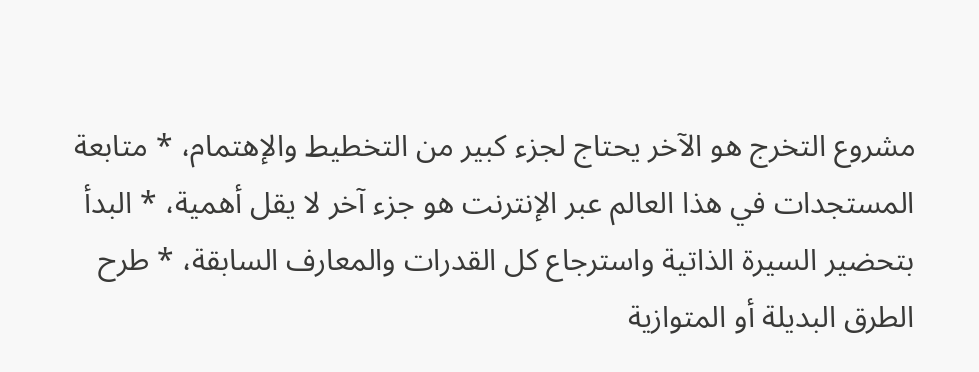مشروع التخرج هو الآخر يحتاج لجزء كبير من التخطيط والإهتمام، * متابعة المستجدات في هذا العالم عبر الإنترنت هو جزء آخر لا يقل أهمية، * البدأ بتحضير السيرة الذاتية واسترجاع كل القدرات والمعارف السابقة، * طرح الطرق البديلة أو المتوازية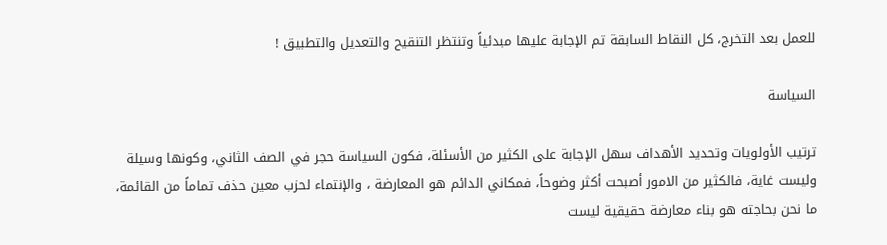للعمل بعد التخرج، كل النقاط السابقة تم الإجابة عليها مبدئياً وتنتظر التنقيح والتعديل والتطبيق !

السياسة

ترتيب الأولويات وتحديد الأهداف سهل الإجابة على الكثير من الأسئلة، فكون السياسة حجر في الصف الثاني، وكونها وسيلة وليست غاية، فالكثير من الامور أصبحت أكثر وضوحاً، فمكاني الدائم هو المعارضة ، والإنتماء لحزب معين حذف تماماً من القائمة، ما نحن بحاجته هو بناء معارضة حقيقية ليست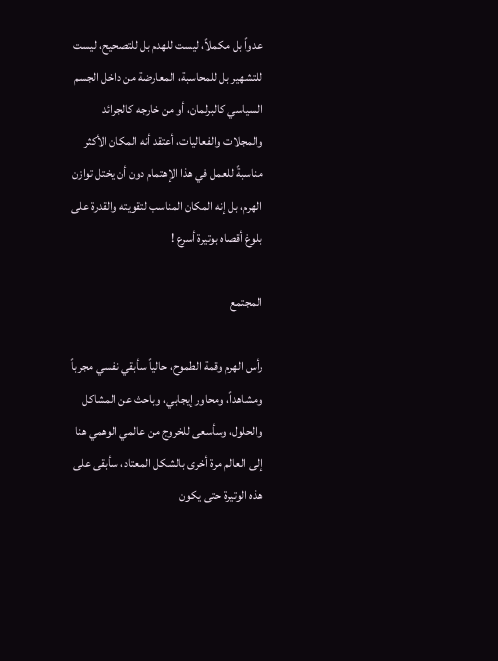عدواً بل مكملاً، ليست للهدم بل للتصحيح، ليست للتشهير بل للمحاسبة، المعارضة من داخل الجسم السياسي كالبرلمان، أو من خارجه كالجرائد والمجلات والفعاليات، أعتقد أنه المكان الأكثر مناسبةً للعمل في هذا الإهتمام دون أن يختل توازن الهرم، بل إنه المكان المناسب لتقويته والقدرة على بلوغ أقصاه بوتيرة أسرع !

المجتمع

رأس الهرم وقمة الطموح، حالياً سأبقي نفسي مجرباً ومشاهداً، ومحاور إيجابي، وباحث عن المشاكل والحلول، وسأسعى للخروج من عالمي الوهمي هنا إلى العالم مرة أخرى بالشكل المعتاد، سأبقى على هذه الوتيرة حتى يكون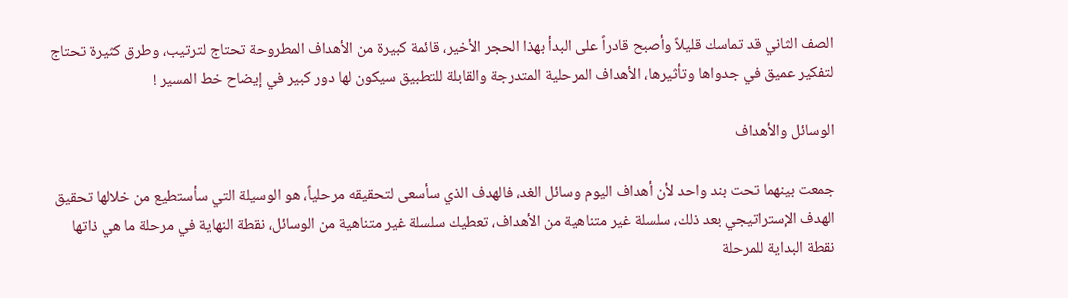الصف الثاني قد تماسك قليلاً وأصبح قادراً على البدأ بهذا الحجر الأخير، قائمة كبيرة من الأهداف المطروحة تحتاج لترتيب، وطرق كثيرة تحتاج لتفكير عميق في جدواها وتأثيرها، الأهداف المرحلية المتدرجة والقابلة للتطبيق سيكون لها دور كبير في إيضاح خط المسير !

الوسائل والأهداف

جمعت بينهما تحت بند واحد لأن أهداف اليوم وسائل الغد، فالهدف الذي سأسعى لتحقيقه مرحلياً، هو الوسيلة التي سأستطيع من خلالها تحقيق الهدف الإستراتيجي بعد ذلك، سلسلة غير متناهية من الأهداف، تعطيك سلسلة غير متناهية من الوسائل، نقطة النهاية في مرحلة ما هي ذاتها نقطة البداية للمرحلة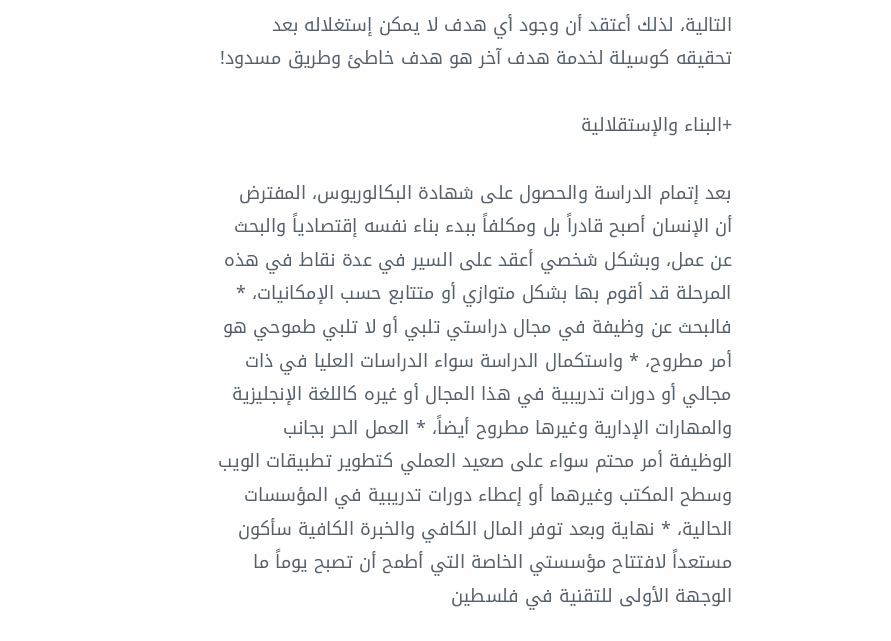التالية، لذلك أعتقد أن وجود أي هدف لا يمكن إستغلاله بعد تحقيقه كوسيلة لخدمة هدف آخر هو هدف خاطئ وطريق مسدود!

+البناء والإستقلالية

بعد إتمام الدراسة والحصول على شهادة البكالوريوس، المفترض أن الإنسان أصبح قادراً بل ومكلفاً ببدء بناء نفسه إقتصادياً والبحث عن عمل، وبشكل شخصي أعقد على السير في عدة نقاط في هذه المرحلة قد أقوم بها بشكل متوازي أو متتابع حسب الإمكانيات، * فالبحث عن وظيفة في مجال دراستي تلبي أو لا تلبي طموحي هو أمر مطروح، * واستكمال الدراسة سواء الدراسات العليا في ذات مجالي أو دورات تدريبية في هذا المجال أو غيره كاللغة الإنجليزية والمهارات الإدارية وغيرها مطروح أيضاً، * العمل الحر بجانب الوظيفة أمر محتم سواء على صعيد العملي كتطوير تطبيقات الويب وسطح المكتب وغيرهما أو إعطاء دورات تدريبية في المؤسسات الحالية، * نهاية وبعد توفر المال الكافي والخبرة الكافية سأكون مستعداً لافتتاح مؤسستي الخاصة التي أطمح أن تصبح يوماً ما الوجهة الأولى للتقنية في فلسطين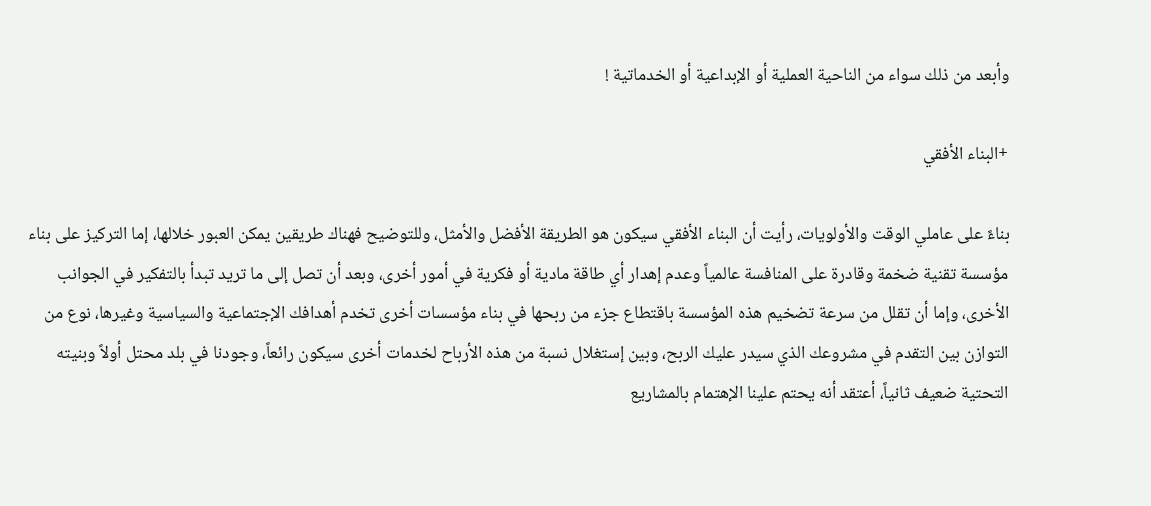وأبعد من ذلك سواء من الناحية العملية أو الإبداعية أو الخدماتية !

+البناء الأفقي

بناءً على عاملي الوقت والأولويات، رأيت أن البناء الأفقي سيكون هو الطريقة الأفضل والأمثل، وللتوضيح فهناك طريقين يمكن العبور خلالها، إما التركيز على بناء مؤسسة تقنية ضخمة وقادرة على المنافسة عالمياً وعدم إهدار أي طاقة مادية أو فكرية في أمور أخرى، وبعد أن تصل إلى ما تريد تبدأ بالتفكير في الجوانب الأخرى، وإما أن تقلل من سرعة تضخيم هذه المؤسسة باقتطاع جزء من ربحها في بناء مؤسسات أخرى تخدم أهدافك الإجتماعية والسياسية وغيرها، نوع من التوازن بين التقدم في مشروعك الذي سيدر عليك الربح، وبين إستغلال نسبة من هذه الأرباح لخدمات أخرى سيكون رائعاً، وجودنا في بلد محتل أولاً وبنيته التحتية ضعيف ثانياً، أعتقد أنه يحتم علينا الإهتمام بالمشاريع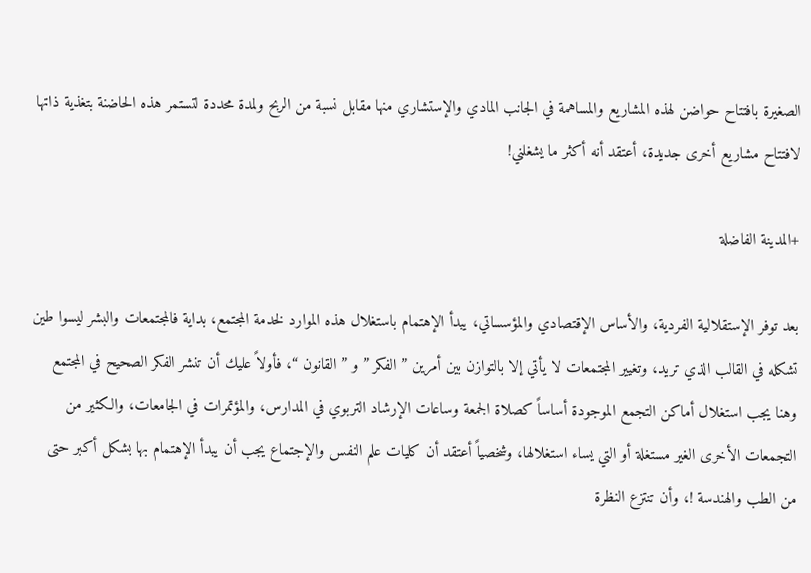الصغيرة بافتتاح حواضن لهذه المشاريع والمساهمة في الجانب المادي والإستشاري منها مقابل نسبة من الربح ولمدة محددة لتستمر هذه الحاضنة بتغذية ذاتها لافتتاح مشاريع أخرى جديدة، أعتقد أنه أكثر ما يشغلني!

+المدينة الفاضلة

بعد توفر الإستقلالية الفردية، والأساس الإقتصادي والمؤسساتي، يبدأ الإهتمام باستغلال هذه الموارد لخدمة المجتمع، بداية فالمجتمعات والبشر ليسوا طين تشكله في القالب الذي تريد، وتغيير المجتمعات لا يأتي إلا بالتوازن بين أمرين ” الفكر ” و ” القانون “، فأولاً عليك أن تنشر الفكر الصحيح في المجتمع وهنا يجب استغلال أماكن التجمع الموجودة أساساً كصلاة الجمعة وساعات الإرشاد التربوي في المدارس، والمؤتمرات في الجامعات، والكثير من التجمعات الأخرى الغير مستغلة أو التي يساء استغلالها، وشخصياً أعتقد أن كليات علم النفس والإجتماع يجب أن يبدأ الإهتمام بها بشكل أكبر حتى من الطب والهندسة !، وأن تنتزع النظرة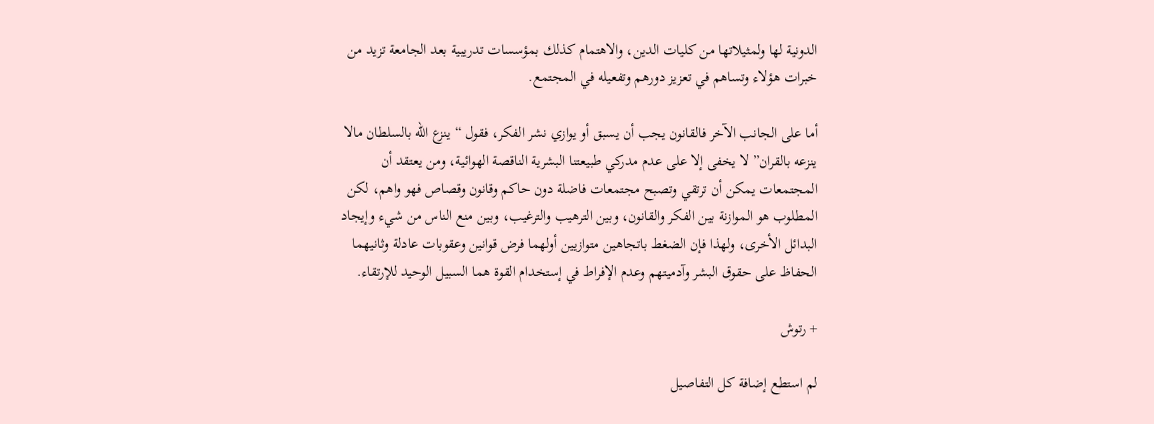الدونية لها ولمثيلاتها من كليات الدين، والاهتمام كذلك بمؤسسات تدريبية بعد الجامعة تزيد من خبرات هؤلاء وتساهم في تعزيز دورهم وتفعيله في المجتمع.

أما على الجانب الآخر فالقانون يجب أن يسبق أو يوازي نشر الفكر، فقول “ينزع الله بالسلطان مالا ينزعه بالقران” لا يخفى إلا على عدم مدركي طبيعتنا البشرية الناقصة الهوائية، ومن يعتقد أن المجتمعات يمكن أن ترتقي وتصبح مجتمعات فاضلة دون حاكم وقانون وقصاص فهو واهم، لكن المطلوب هو الموازنة بين الفكر والقانون، وبين الترهيب والترغيب، وبين منع الناس من شيء وإيجاد البدائل الأخرى، ولهذا فإن الضغط باتجاهين متوازيين أولهما فرض قوانين وعقوبات عادلة وثانيهما الحفاظ على حقوق البشر وآدميتهم وعدم الإفراط في إستخدام القوة هما السبيل الوحيد للإرتقاء.

+ رتوش

لم استطع إضافة كل التفاصيل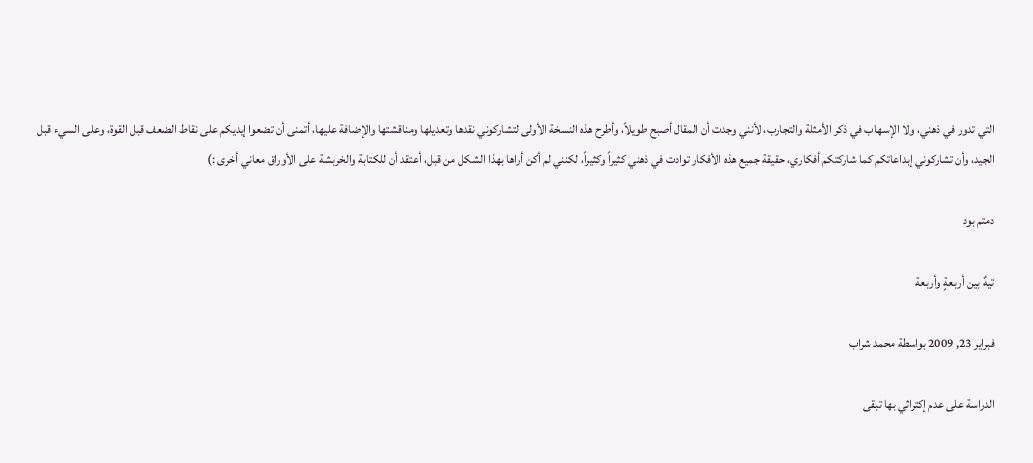التي تدور في ذهني، ولا الإسهاب في ذكر الأمثلة والتجارب، لأنني وجدت أن المقال أصبح طويلاً، وأطرح هذه النسخة الأولى لتشاركوني نقدها وتعديلها ومناقشتها والإضافة عليها، أتمنى أن تضعوا إيديكم على نقاط الضعف قبل القوة، وعلى السيء قبل الجيد، وأن تشاركوني إبداعاتكم كما شاركتكم أفكاري، حقيقة جميع هذه الأفكار توادت في ذهني كثيراً وكثيراً، لكنني لم أكن أراها بهذا الشكل من قبل، أعتقد أن للكتابة والخربشة على الأوراق معاني أخرى :)

دمتم بود

تيهٌ بين أربعةٍ وأربعة

فبراير 23, 2009 بواسطة محمد شراب

الدراسة على عدم إكتراثي بها تبقى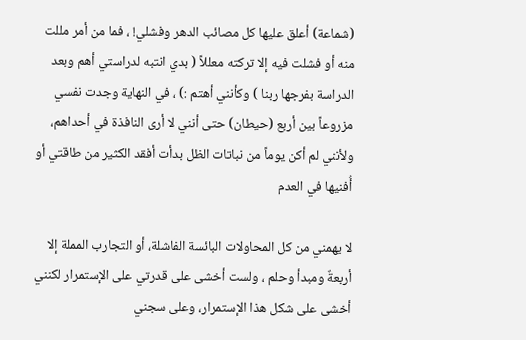(شماعة) أعلق عليها كل مصائب الدهر وفشلي! ، فما من أمر مللت منه أو فشلت فيه إلا تركته معللاً ( بدي انتبه لدراستي أهم وبعد الدراسة بفرجها ربنا ) وكأنني أهتم :) ، في النهاية وجدت نفسي مزروعاً بين أربع (حيطان) حتى أنني لا أرى النافذة في أحداهم، ولأنني لم أكن يوماً من نباتات الظل بدأت أفقد الكثير من طاقتي أو أُفنيها في العدم

لا يهمني من كل المحاولات البائسة الفاشلة، أو التجارب المملة إلا أربعةٌ ومبدأ وحلم ، ولست أخشى على قدرتي على الإستمرار لكنني أخشى على شكل هذا الإستمرار، وعلى سجني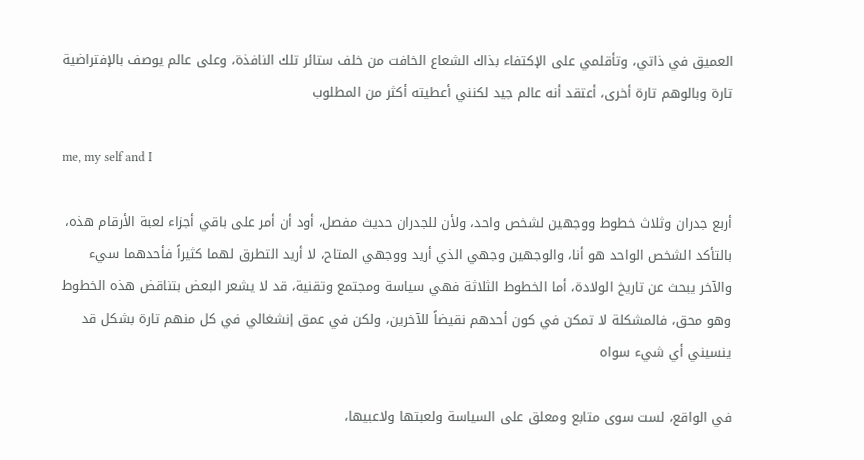العميق في ذاتي، وتأقلمي على الإكتفاء بذاك الشعاع الخافت من خلف ستائر تلك النافذة، وعلى عالم يوصف بالإفتراضية تارة وبالوهم تارة أخرى، أعتقد أنه عالم جيد لكنني أعطيته أكثر من المطلوب

me, my self and I

أربع جدران وثلاث خطوط ووجهين لشخص واحد، ولأن للجدران حديث مفصل، أود أن أمر على باقي أجزاء لعبة الأرقام هذه، بالتأكد الشخص الواحد هو أنا، والوجهين وجهي الذي أريد ووجهي المتاح، لا أريد التطرق لهما كثيراً فأحدهما سيء والآخر يبحث عن تاريخ الولادة، أما الخطوط الثلاثة فهي سياسة ومجتمع وتقنية، قد لا يشعر البعض بتناقض هذه الخطوط وهو محق، فالمشكلة لا تمكن في كون أحدهم نقيضاً للآخرين، ولكن في عمق إنشغالي في كل منهم تارة بشكل قد ينسيني أي شيء سواه

في الواقع، لست سوى متابع ومعلق على السياسة ولعبتها ولاعبيها،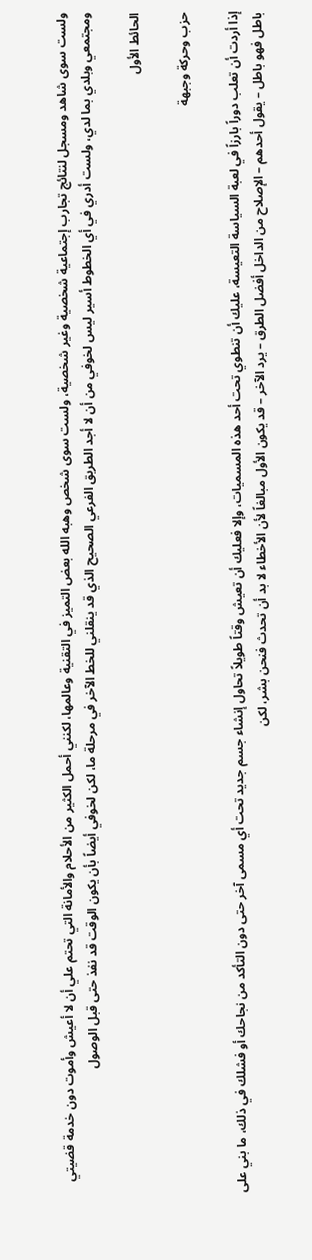ولست سوى شاهد ومسجل لنتائج تجارب إجتماعية شخصية وغير شخصية، ولست سوى شخص وهبه الله بعض التميز في التقنية وعالمها، لكنني أحمل الكثير من الأحلام والأمانة التي تحتم علي أن لا أعيش وأموت دون خدمة قضيتي ومجتمعي وبلدي بما لدي، ولست أدري في أي الخطوط أسير ليس لخوفي من أن لا أجد الطريق الفرعي الصحيح الذي قد ينقلني للخط الآخر في مرحلة ما، لكن لخوفي أيضاً بأن يكون الوقت قد نفذ حتى قبل الوصول

الحائط الأول

حزب وحركة وجبهة

إذا أردت أن تعلب دوراً بارزاً في لعبة السياسة التعيسة، عليك أن تنطوي تحت أحد هذه المسميات، وإلا فعليك أن تعيش وقتاً طويلاً تحاول إنشاء جسم جديد تحت أي مسمى آخر حتى دون التأكد من نجاحك أو فشلك في ذلك، ما بني على باطل فهو باطل – يقول أحدهم – الإصلاح من الداخل أفضل الطرق – يرد الآخر – قد يكون الأول مبالغاً لأن الأخطاء لا بد أن تحدث فنحن بشر، لكن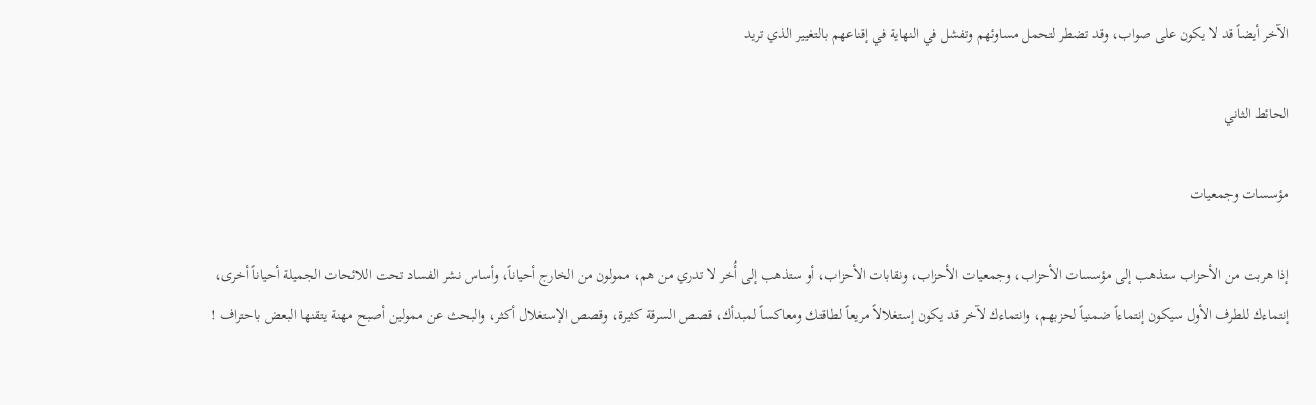الآخر أيضاً قد لا يكون على صواب، وقد تضطر لتحمل مساوئهم وتفشل في النهاية في إقناعهم بالتغيير الذي تريد

الحائط الثاني

مؤسسات وجمعيات

إذا هربت من الأحزاب ستذهب إلى مؤسسات الأحزاب، وجمعيات الأحزاب، ونقابات الأحزاب، أو ستذهب إلى أُخر لا تدري من هم، ممولون من الخارج أحياناً، وأساس نشر الفساد تحت اللائحات الجميلة أحياناً أخرى، إنتماءك للطرف الأول سيكون إنتماءاً ضمنياً لحزبهم، وانتماءك لآخر قد يكون إستغلالاً مريعاً لطاقتك ومعاكساً لمبدأك، قصص السرقة كثيرة، وقصص الإستغلال أكثر، والبحث عن ممولين أصبح مهنة يتقنها البعض باحتراف !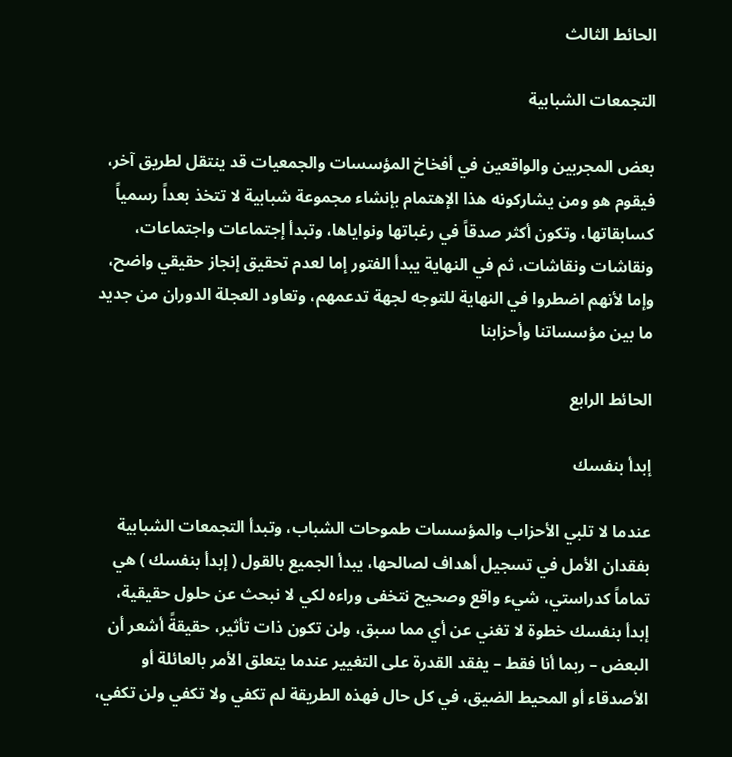الحائط الثالث

التجمعات الشبابية

بعض المجربين والواقعين في أفخاخ المؤسسات والجمعيات قد ينتقل لطريق آخر، فيقوم هو ومن يشاركونه هذا الإهتمام بإنشاء مجموعة شبابية لا تتخذ بعداً رسمياً كسابقاتها، وتكون أكثر صدقاً في رغباتها ونواياها، وتبدأ إجتماعات واجتماعات، ونقاشات ونقاشات، ثم في النهاية يبدأ الفتور إما لعدم تحقيق إنجاز حقيقي واضح، وإما لأنهم اضطروا في النهاية للتوجه لجهة تدعمهم، وتعاود العجلة الدوران من جديد ما بين مؤسساتنا وأحزابنا

الحائط الرابع

إبدأ بنفسك

عندما لا تلبي الأحزاب والمؤسسات طموحات الشباب، وتبدأ التجمعات الشبابية بفقدان الأمل في تسجيل أهداف لصالحها، يبدأ الجميع بالقول ( إبدأ بنفسك ) هي تماماً كدراستي، شيء واقع وصحيح نتخفى وراءه لكي لا نبحث عن حلول حقيقية، إبدأ بنفسك خطوة لا تغني عن أي مما سبق، ولن تكون ذات تأثير، حقيقةً أشعر أن البعض – ربما أنا فقط – يفقد القدرة على التغيير عندما يتعلق الأمر بالعائلة أو الأصدقاء أو المحيط الضيق، في كل حال فهذه الطريقة لم تكفي ولا تكفي ولن تكفي،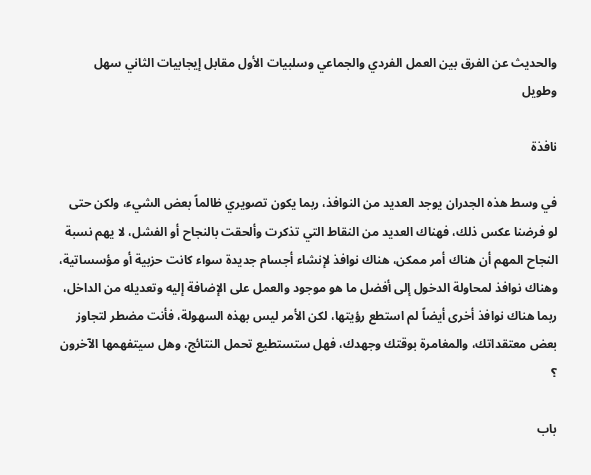والحديث عن الفرق بين العمل الفردي والجماعي وسلبيات الأول مقابل إيجابيات الثاني سهل وطويل

نافذة

في وسط هذه الجدران يوجد العديد من النوافذ، ربما يكون تصويري ظالماً بعض الشيء، ولكن حتى لو فرضنا عكس ذلك، فهناك العديد من النقاط التي تذكرت وألحقت بالنجاح أو الفشل، لا يهم نسبة النجاح المهم أن هناك أمر ممكن، هناك نوافذ لإنشاء أجسام جديدة سواء كانت حزبية أو مؤسساتية، وهناك نوافذ لمحاولة الدخول إلى أفضل ما هو موجود والعمل على الإضافة إليه وتعديله من الداخل، ربما هناك نوافذ أخرى أيضاً لم استطع رؤيتها، لكن الأمر ليس بهذه السهولة، فأنت مضطر لتجاوز بعض معتقداتك، والمغامرة بوقتك وجهدك، فهل ستستطيع تحمل النتائج، وهل سيتفهمها الآخرون ؟

باب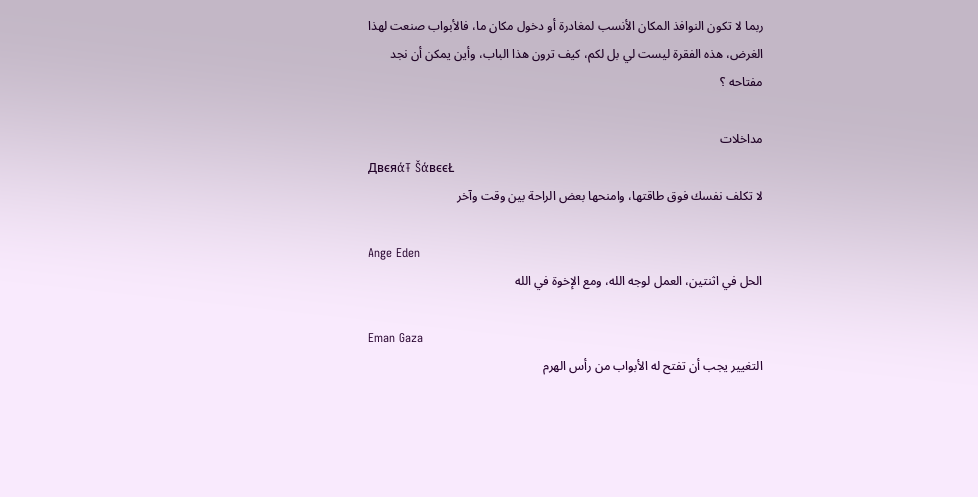ربما لا تكون النوافذ المكان الأنسب لمغادرة أو دخول مكان ما، فالأبواب صنعت لهذا الغرض، هذه الفقرة ليست لي بل لكم، كيف ترون هذا الباب، وأين يمكن أن نجد مفتاحه ؟

مداخلات
ДвєяάŦ ŠάвєєŁ
لا تكلف نفسك فوق طاقتها، وامنحها بعض الراحة بين وقت وآخر

Ange Eden
الحل في اثنتين، العمل لوجه الله، ومع الإخوة في الله

Eman Gaza
التغيير يجب أن تفتح له الأبواب من رأس الهرم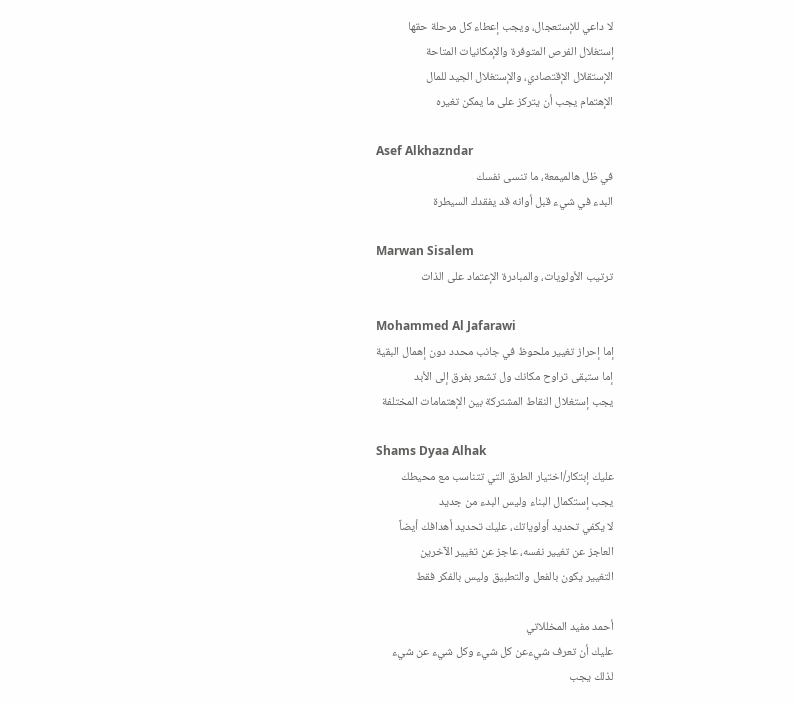لا داعي للإستعجال، ويجب إعطاء كل مرحلة حقها
إستغلال الفرص المتوفرة والإمكانيات المتاحة
الإستقلال الإقتصادي، والإستغلال الجيد للمال
الإهتمام يجب أن يتركز على ما يمكن تغيره

Asef Alkhazndar
في ظل هالميمعة، ما تنسى نفسك
البدء في شيء قبل أوانه قد يفقدك السيطرة

Marwan Sisalem
ترتيب الأولويات، والمبادرة الإعتماد على الذات

Mohammed Al Jafarawi
إما إحراز تغيير ملحوظ في جانب محدد دون إهمال البقية
إما ستبقى تراوح مكانك ول تشعر بفرق إلى الأبد
يجب إستغلال النقاط المشتركة بين الإهتمامات المختلفة

Shams Dyaa Alhak
عليك إبتكار/اختيار الطرق التي تتناسب مع محيطك
يجب إستكمال البناء وليس البدء من جديد
لا يكفي تحديد أولوياتك، عليك تحديد أهدافك أيضاً
العاجز عن تغيير نفسه، عاجز عن تغيير الآخرين
التغيير يكون بالفعل والتطبيق وليس بالفكر فقط

أحمد مفيد المخللاتي
عليك أن تعرف شيءعن كل شيء وكل شيء عن شيء
لذلك يجب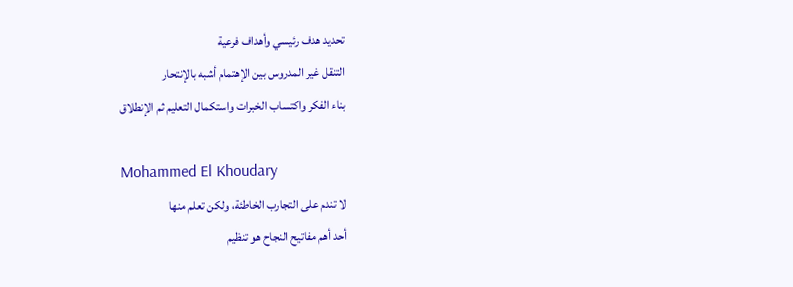تحديد هدف رئيسي وأهداف فرعية
التنقل غير المدروس بين الإهتمام أشبه بالإنتحار
بناء الفكر واكتساب الخبرات واستكمال التعليم ثم الإنطلاق

Mohammed El Khoudary
لا تندم على التجارب الخاطئة، ولكن تعلم منها
أحد أهم مفاتيح النجاح هو تنظيم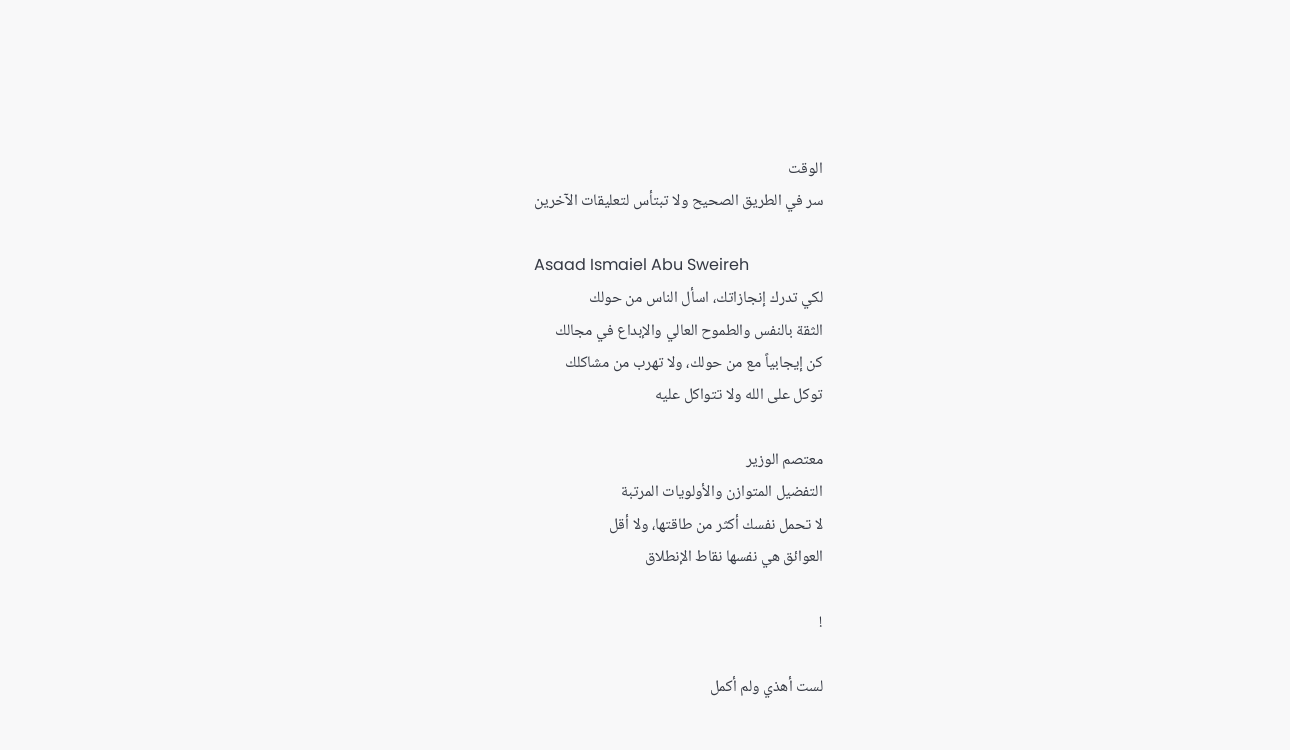الوقت
سر في الطريق الصحيح ولا تبتأس لتعليقات الآخرين

Asaad Ismaiel Abu Sweireh
لكي تدرك إنجازاتك، اسأل الناس من حولك
الثقة بالنفس والطموح العالي والإبداع في مجالك
كن إيجابياً مع من حولك، ولا تهرب من مشاكلك
توكل على الله ولا تتواكل عليه

معتصم الوزير
التفضيل المتوازن والأولويات المرتبة
لا تحمل نفسك أكثر من طاقتها، ولا أقل
العوائق هي نفسها نقاط الإنطلاق

!

لست أهذي ولم أكمل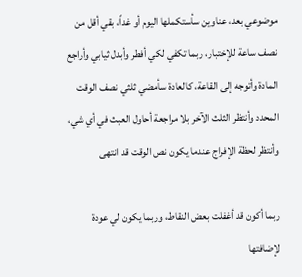موضوعي بعد، عناوين سأستكملها اليوم أو غداً، بقي أقل من نصف ساعة للإختبار، ربما تكفي لكي أفطر وأبدل ثيابي وأراجع المادة وأتوجه إلى القاعة، كالعادة سأمضي ثلثي نصف الوقت المحدد وأنتظر الثلث الآخر بلا مراجعة أحاول العبث في أي شي، وأنتظر لحظة الإفراج عندما يكون نص الوقت قد انتهى

ربما أكون قد أغفلت بعض النقاط، وربما يكون لي عودة لإضافتها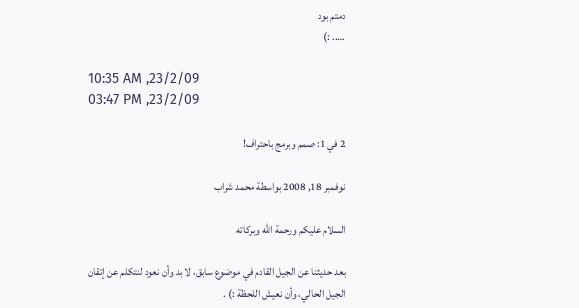دمتم بود
….. :)

10:35 AM ,23/2/09
03:47 PM ,23/2/09

2 في 1: صمم وبرمج باحتراف!

نوفمبر 18, 2008 بواسطة محمد شراب

السلام عليكم ورحمة الله وبركاته

بعد حديثنا عن الجيل القادم في موضوع سابق، لا بد وأن نعود لنتكلم عن إتقان الجيل الحالي، وأن نعيش اللحظة :) .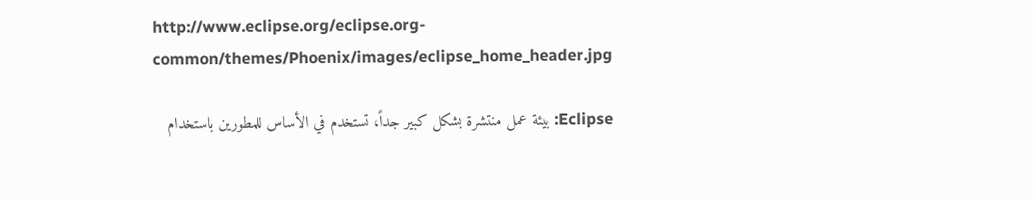http://www.eclipse.org/eclipse.org-common/themes/Phoenix/images/eclipse_home_header.jpg

Eclipse: بيئة عمل منتشرة بشكل كبير جداً، تستخدم في الأساس للمطورين باستخدام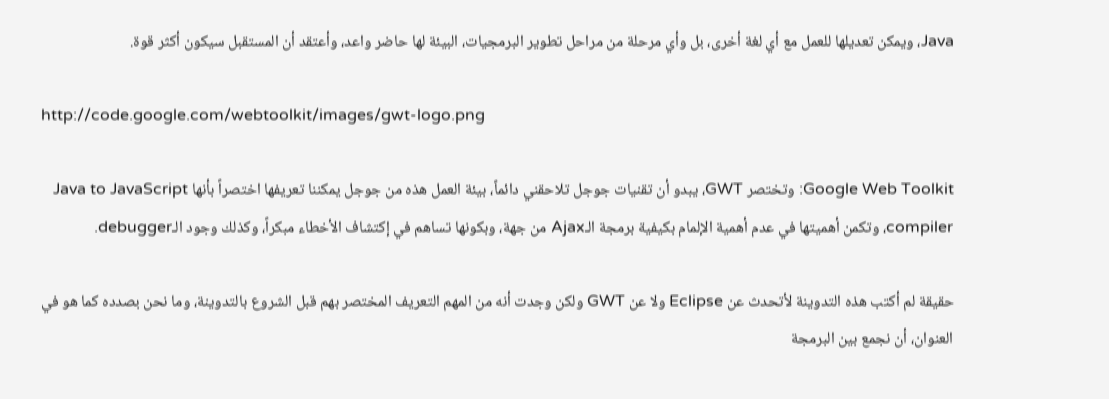Java، ويمكن تعديلها للعمل مع أي لغة أخرى، بل وأي مرحلة من مراحل تطوير البرمجيات، البيئة لها حاضر واعد، وأعتقد أن المستقبل سيكون أكثر قوة.

http://code.google.com/webtoolkit/images/gwt-logo.png

Google Web Toolkit: وتختصر GWT، يبدو أن تقنيات جوجل تلاحقني دائماً، بيئة العمل هذه من جوجل يمكننا تعريفها اختصراً بأنها Java to JavaScript compiler، وتكمن أهميتها في عدم أهمية الإلمام بكيفية برمجة الـAjax من جهة، وبكونها تساهم في إكتشاف الأخطاء مبكراً، وكذلك وجود الـdebugger.

حقيقة لم أكتب هذه التدوينة لأتحدث عن Eclipse ولا عن GWT ولكن وجدت أنه من المهم التعريف المختصر بهم قبل الشروع بالتدوينة، وما نحن بصدده كما هو في العنوان، أن نجمع بين البرمجة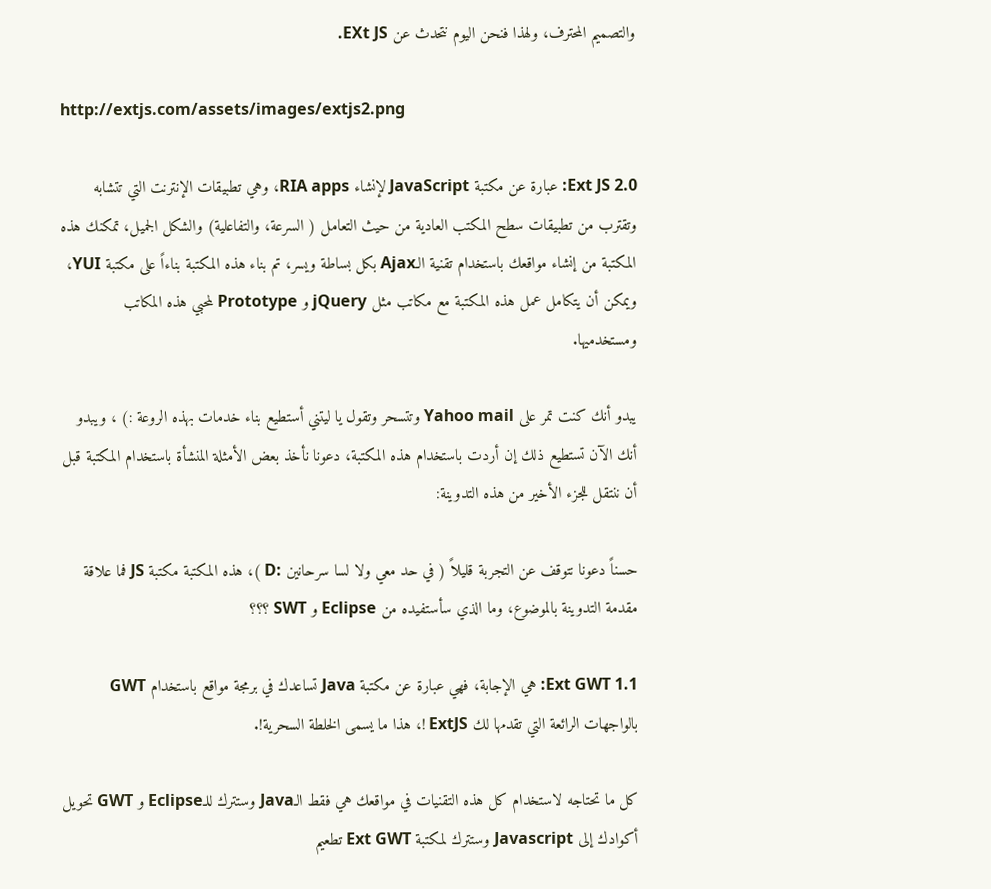والتصميم المحترف، ولهذا فنحن اليوم نتحدث عن EXt JS.

http://extjs.com/assets/images/extjs2.png

Ext JS 2.0: عبارة عن مكتبة JavaScript لإنشاء RIA apps، وهي تطبيقات الإنترنت التي تتشابه وتقترب من تطبيقات سطح المكتب العادية من حيث التعامل ( السرعة، والتفاعلية) والشكل الجميل، تمكنك هذه المكتبة من إنشاء مواقعك باستخدام تقنية الـAjax بكل بساطة ويسر، تم بناء هذه المكتبة بناءاً على مكتبة YUI، ويمكن أن يتكامل عمل هذه المكتبة مع مكاتب مثل jQuery و Prototype لمحبي هذه المكاتب ومستخدميها.

يبدو أنك كنت تمر على Yahoo mail وتتسحر وتقول يا ليتني أستطيع بناء خدمات بهذه الروعة :) ، ويبدو أنك الآن تستطيع ذلك إن أردت باستخدام هذه المكتبة، دعونا نأخذ بعض الأمثلة المنشأة باستخدام المكتبة قبل أن ننتقل للجزء الأخير من هذه التدوينة:

حسناً دعونا نتوقف عن التجربة قليلاً ( في حد معي ولا لسا سرحانين :D )، هذه المكتبة مكتبة JS فما علاقة مقدمة التدوينة بالموضوع، وما الذي سأستفيده من Eclipse و SWT ؟؟؟

Ext GWT 1.1: هي الإجابة، فهي عبارة عن مكتبة Java تساعدك في برمجة مواقع باستخدام GWT بالواجهات الرائعة التي تقدمها لك ExtJS !، هذا ما يسمى الخلطة السحرية!.

كل ما تحتاجه لاستخدام كل هذه التقنيات في مواقعك هي فقط الـJava وستترك للـEclipse و GWT تحويل أكوادك إلى Javascript وستترك لمكتبة Ext GWT تطعيم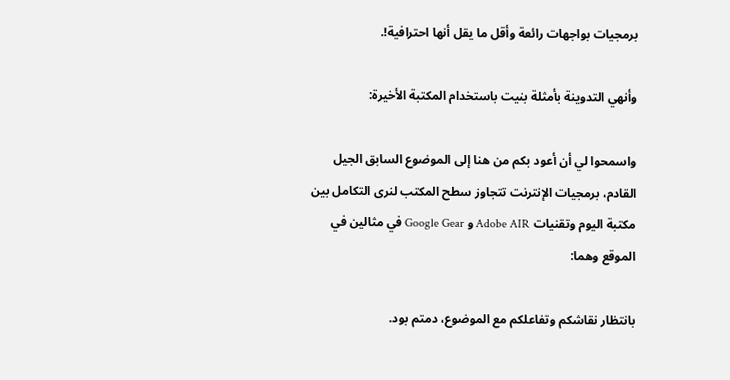برمجيات بواجهات رائعة وأقل ما يقل أنها احترافية!.

وأنهي التدوينة بأمثلة بنيت باستخدام المكتبة الأخيرة:

واسمحوا لي أن أعود بكم من هنا إلى الموضوع السابق الجيل القادم، برمجيات الإنترنت تتجاوز سطح المكتب لنرى التكامل بين مكتبة اليوم وتقنيات Adobe AIR و Google Gear في مثالين في الموقع وهما:

بانتظار نقاشكم وتفاعلكم مع الموضوع، دمتم بود.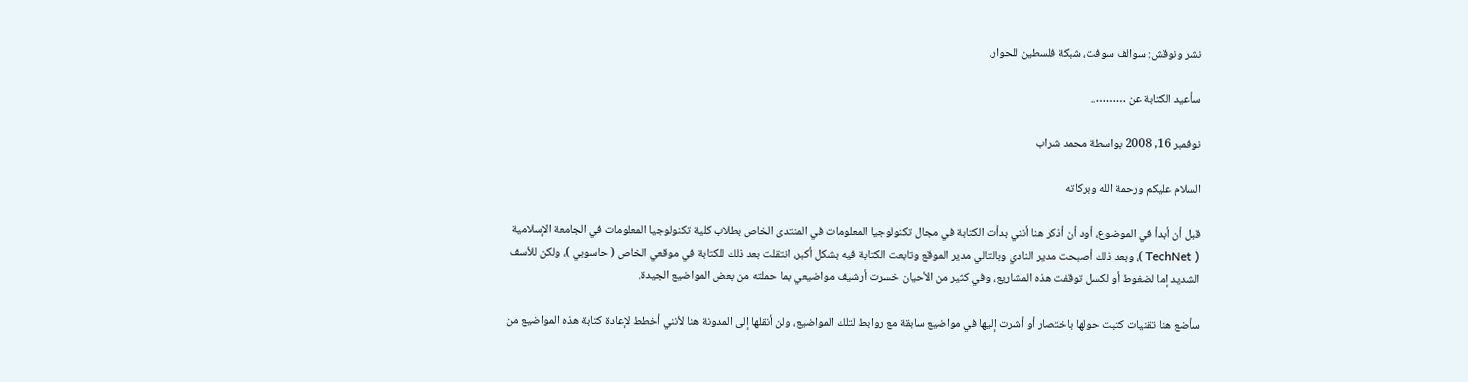نشر ونوقش: سوالف سوفت، شبكة فلسطين للحوار.

سأعيد الكتابة عن ………..

نوفمبر 16, 2008 بواسطة محمد شراب

السلام عليكم ورحمة الله وبركاته

قبل أن أبدأ في الموضوع، أود أن أذكر هنا أنني بدأت الكتابة في مجال تكنولوجيا المعلومات في المنتدى الخاص بطلاب كلية تكنولوجيا المعلومات في الجامعة الإسلامية ( TechNet )، وبعد ذلك أصبحت مدير النادي وبالتالي مدير الموقع وتابعت الكتابة فيه بشكل أكبر، انتقلت بعد ذلك للكتابة في موقعي الخاص ( حاسوبي )، ولكن للأسف الشديد إما لضغوط أو لكسل توقفت هذه المشاريع، وفي كثير من الأحيان خسرت أرشيف مواضيعي بما حملته من بعض المواضيع الجيدة.

سأضع هنا تقنيات كتبت حولها باختصار أو أشرت إليها في مواضيع سابقة مع روابط لتلك المواضيع، ولن أنقلها إلى المدونة هنا لأنني أخطط لإعادة كتابة هذه المواضيع من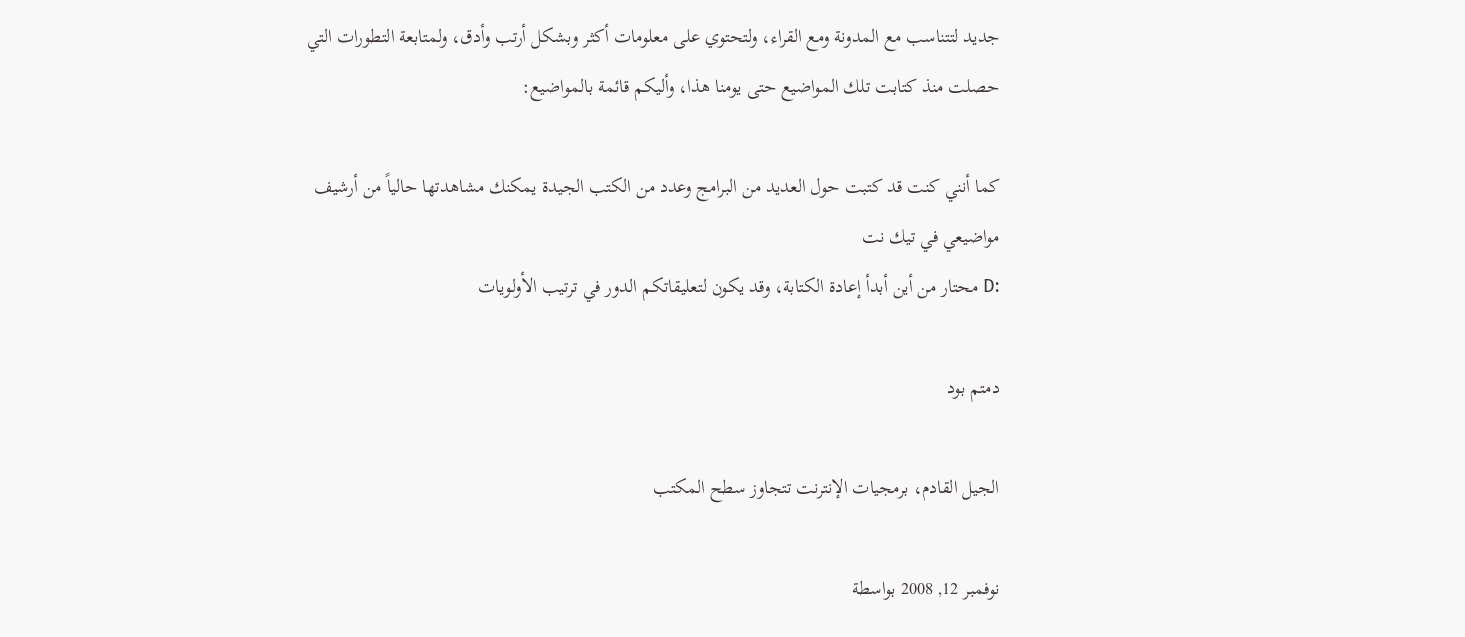جديد لتتناسب مع المدونة ومع القراء، ولتحتوي على معلومات أكثر وبشكل أرتب وأدق، ولمتابعة التطورات التي حصلت منذ كتابت تلك المواضيع حتى يومنا هذا، وأليكم قائمة بالمواضيع:

كما أنني كنت قد كتبت حول العديد من البرامج وعدد من الكتب الجيدة يمكنك مشاهدتها حالياً من أرشيف مواضيعي في تيك نت
:D محتار من أين أبدأ إعادة الكتابة، وقد يكون لتعليقاتكم الدور في ترتيب الأولويات

دمتم بود

الجيل القادم، برمجيات الإنترنت تتجاوز سطح المكتب

نوفمبر 12, 2008 بواسطة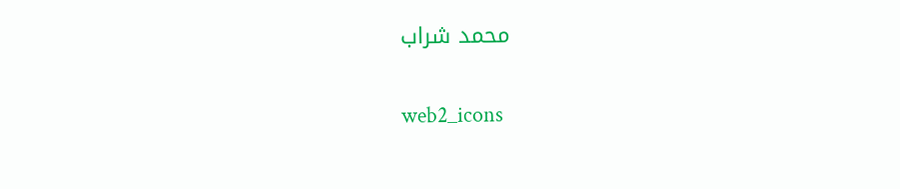محمد شراب

web2_icons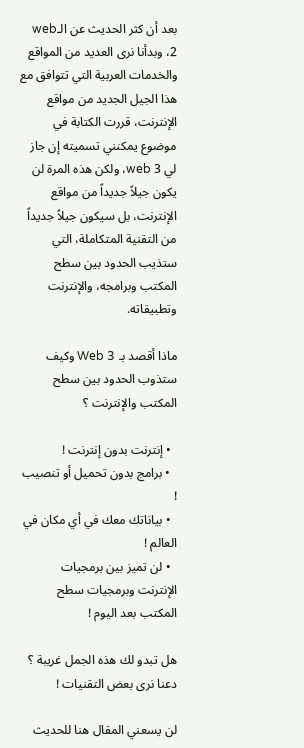بعد أن كثر الحديث عن الـweb 2، وبدأنا نرى العديد من المواقع والخدمات العربية التي تتوافق مع هذا الجيل الجديد من مواقع الإنترنت، قررت الكتابة في موضوع يمكنني تسميته إن جاز لي web 3، ولكن هذه المرة لن يكون جيلاً جديداً من مواقع الإنترنت، بل سيكون جيلاً جديداً من التقنية المتكاملة، التي ستذيب الحدود بين سطح المكتب وبرامجه، والإنترنت وتطبيقاته.

ماذا أقصد بـ Web 3 وكيف ستذوب الحدود بين سطح المكتب والإنترنت ؟

  • إنترنت بدون إنترنت !
  • برامج بدون تحميل أو تنصيب !
  • بياناتك معك في أي مكان في العالم !
  • لن تميز بين برمجيات الإنترنت وبرمجيات سطح المكتب بعد اليوم !

هل تبدو لك هذه الجمل غريبة ؟ دعنا نرى بعض التقنيات !

لن يسعني المقال هنا للحديث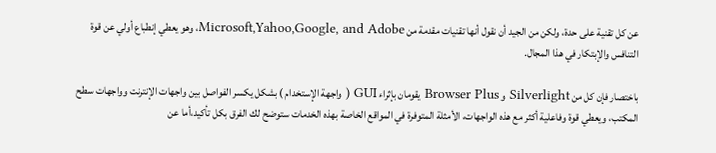عن كل تقنية على حدة، ولكن من الجيد أن نقول أنها تقنيات مقدمة من Microsoft,Yahoo,Google, and Adobe، وهو يعطي إنطباع أولي عن قوة التنافس والإبتكار في هذا المجال.

باختصار فإن كل من Silverlight و Browser Plus يقومان بإثراء GUI ( واجهة الإستخدام ) بشكل يكسر الفواصل بين واجهات الإنترنت وواجهات سطح المكتب، ويعطي قوة وفاعلية أكثر مع هذه الواجهات، الأمثلة المتوفرة في المواقع الخاصة بهذه الخدمات ستوضح لك الفرق بكل تأكيد،أما عن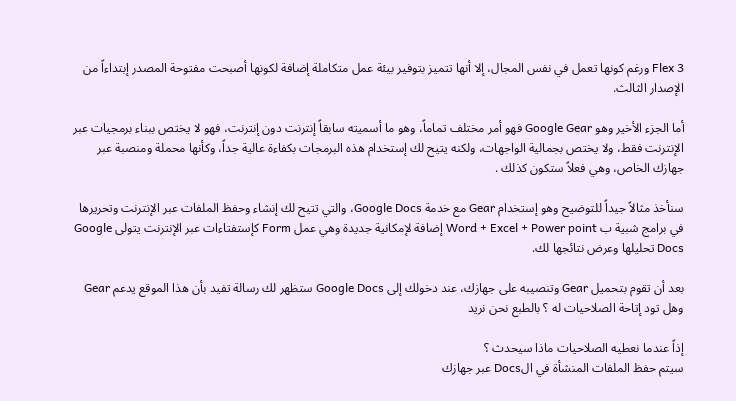Flex 3 ورغم كونها تعمل في نفس المجال، إلا أنها تتميز بتوفير بيئة عمل متكاملة إضافة لكونها أصبحت مفتوحة المصدر إبتداءاً من الإصدار الثالث.

أما الجزء الأخير وهو Google Gear فهو أمر مختلف تماماً، وهو ما أسميته سابقاً إنترنت دون إنترنت، فهو لا يختص ببناء برمجيات عبر الإنترنت فقط، ولا يختص بجمالية الواجهات، ولكنه يتيح لك إستخدام هذه البرمجات بكفاءة عالية جداً، وكأنها محملة ومنصبة عبر جهازك الخاص، وهي فعلاً ستكون كذلك .

سنأخذ مثالاً جيداً للتوضيح وهو إستخدام Gear مع خدمة Google Docs، والتي تتيح لك إنشاء وحفظ الملفات عبر الإنترنت وتحريرها في برامج شبية ب Word + Excel + Power point إضافة لإمكانية جديدة وهي عمل Form كإستفتاءات عبر الإنترنت يتولى Google Docs تحليلها وعرض نتائجها لك.

بعد أن تقوم بتحميل Gear وتنصيبه على جهازك، عند دخولك إلى Google Docs ستظهر لك رسالة تفيد بأن هذا الموقع يدعم Gear وهل تود إتاحة الصلاحيات له ؟ بالطبع نحن نريد

إذاً عندما نعطيه الصلاحيات ماذا سيحدث ؟
سيتم حفظ الملفات المنشأة في الDocs عبر جهازك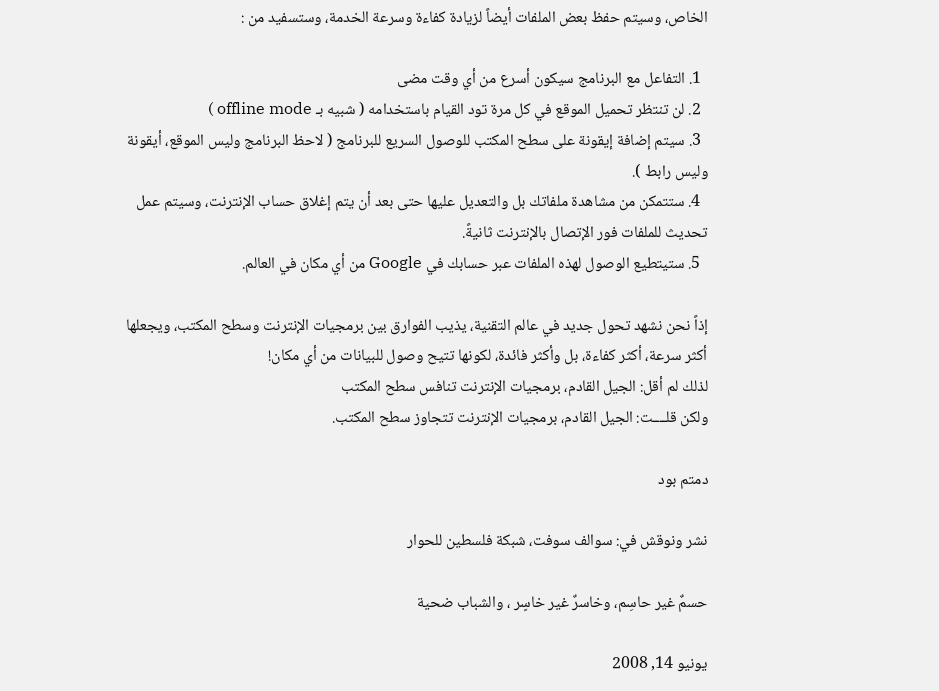الخاص، وسيتم حفظ بعض الملفات أيضاً لزيادة كفاءة وسرعة الخدمة، وستسفيد من :

  1. التفاعل مع البرنامج سيكون أسرع من أي وقت مضى
  2. لن تنتظر تحميل الموقع في كل مرة تود القيام باستخدامه ( شبيه بـ offline mode )
  3. سيتم إضافة إيقونة على سطح المكتب للوصول السريع للبرنامج ( لاحظ البرنامج وليس الموقع، أيقونة وليس رابط ).
  4. ستتمكن من مشاهدة ملفاتك بل والتعديل عليها حتى بعد أن يتم إغلاق حساب الإنترنت، وسيتم عمل تحديث للملفات فور الإتصال بالإنترنت ثانيةً.
  5. ستيتطيع الوصول لهذه الملفات عبر حسابك في Google من أي مكان في العالم.

إذاً نحن نشهد تحول جديد في عالم التقنية، يذيب الفوارق بين برمجيات الإنترنت وسطح المكتب، ويجعلها أكثر سرعة، أكثر كفاءة، بل وأكثر فائدة، لكونها تتيح وصول للبيانات من أي مكان!
لذلك لم أقل: الجيل القادم، برمجيات الإنترنت تنافس سطح المكتب
ولكن قلــــت: الجيل القادم، برمجيات الإنترنت تتجاوز سطح المكتب.

دمتم بود

نشر ونوقش في: سوالف سوفت، شبكة فلسطين للحوار

حسمٌ غير حاسِم، وخاسرٌ غير خاسٍر ، والشباب ضحية

يونيو 14, 2008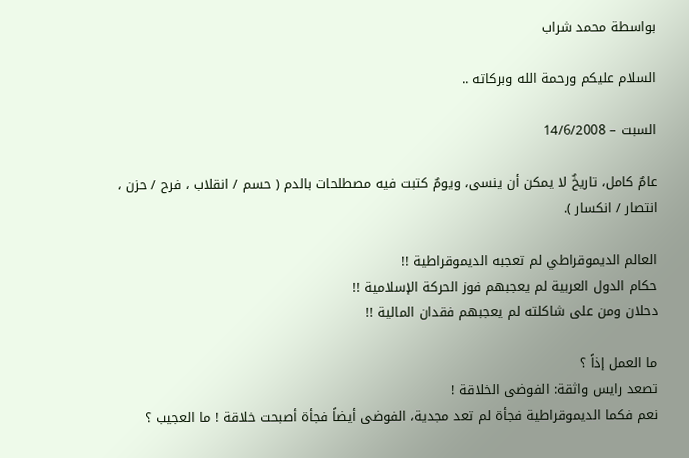بواسطة محمد شراب

السلام عليكم ورحمة الله وبركاته ..

السبت – 14/6/2008

عامٌ كامل، تاريخٌ لا يمكن أن ينسى، ويومٌ كتبت فيه مصطلحات بالدم ( حسم / انقلاب ، فرح / حزن ، انتصار / انكسار ).

العالم الديموقراطي لم تعجبه الديموقراطية !!
حكام الدول العربية لم يعجبهم فوز الحركة الإسلامية !!
دحلان ومن على شاكلته لم يعجبهم فقدان المالية !!

ما العمل إذاً ؟
تصعد رايس واثقة: الفوضى الخلاقة !
نعم فكما الديموقراطية فجأة لم تعد مجدية، الفوضى أيضاً فجأة أصبحت خلاقة ! ما العجيب ؟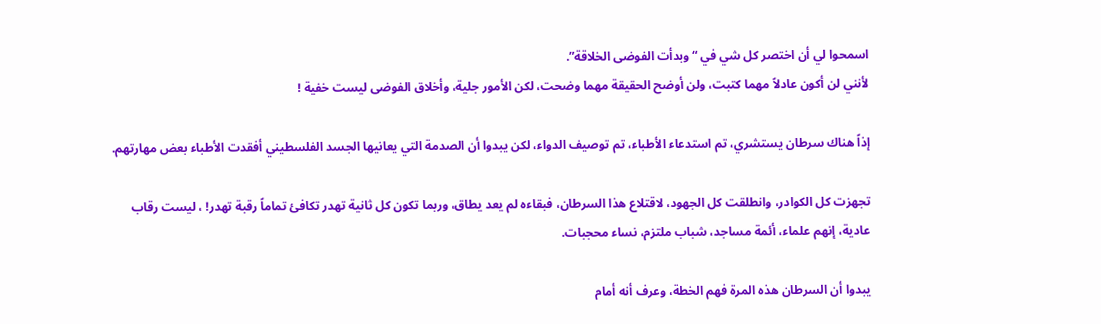اسمحوا لي أن اختصر كل شي في “وبدأت الفوضى الخلاقة”.
لأنني لن أكون عادلاً مهما كتبت، ولن أوضح الحقيقة مهما وضحت، لكن الأمور جلية، وأخلاق الفوضى ليست خفية !

إذاً هناك سرطان يستشري، تم استدعاء الأطباء، تم توصيف الدواء، لكن يبدوا أن الصدمة التي يعانيها الجسد الفلسطيني أفقدت الأطباء بعض مهارتهم.

تجهزت كل الكوادر، وانطلقت كل الجهود، لاقتلاع هذا السرطان، فبقاءه لم يعد يطاق، وربما تكون كل ثانية تهدر تكافئ تماماً رقبة تهدر! ، ليست رقاب عادية، إنهم علماء، أئمة مساجد، شباب ملتزم، نساء محجبات.

يبدوا أن السرطان هذه المرة فهم الخطة، وعرف أنه أمام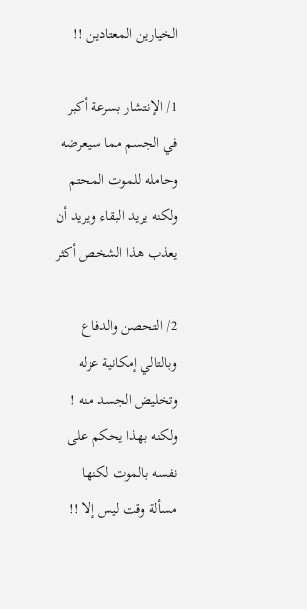الخيارين المعتادين !!

1/ الإنتشار بسرعة أكبر في الجسم مما سيعرضه وحامله للموت المحتم
ولكنه يريد البقاء ويريد أن يعذب هذا الشخص أكثر

2/ التحصن والدفاع وبالتالي إمكانية عزله وتخليض الجسد منه !
ولكنه بهذا يحكم على نفسه بالموت لكنها مسألة وقت ليس إلا !!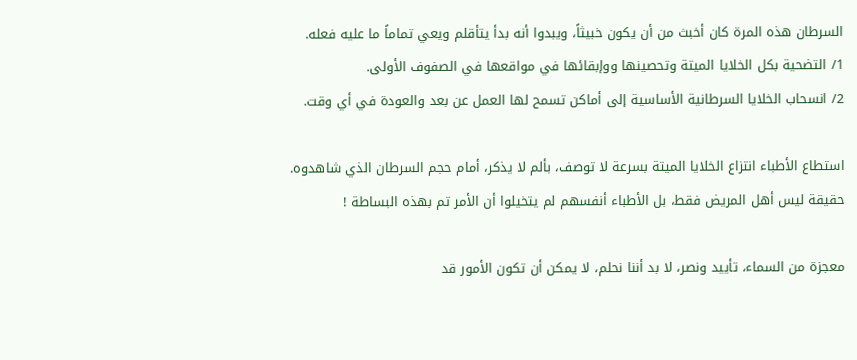السرطان هذه المرة كان أخبث من أن يكون خبيثاً، ويبدوا أنه بدأ يتأقلم ويعي تماماً ما عليه فعله.
1/ التضحية بكل الخلايا الميتة وتحصينها ووإبقائها في مواقعها في الصفوف الأولى.
2/ انسحاب الخلايا السرطانية الأساسية إلى أماكن تسمح لها العمل عن بعد والعودة في أي وقت.

استطاع الأطباء انتزاع الخلايا الميتة بسرعة لا توصف، بألم لا يذكر، أمام حجم السرطان الذي شاهدوه.
حقيقة ليس أهل المريض فقط، بل الأطباء أنفسهم لم يتخيلوا أن الأمر تم بهذه البساطة !

معجزة من السماء، تأييد ونصر، لا بد أننا نحلم، لا يمكن أن تكون الأمور قد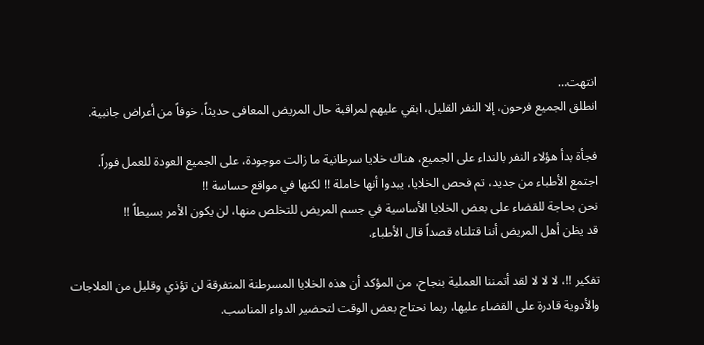انتهت…
انطلق الجميع فرحون، إلا النفر القليل، ابقي عليهم لمراقبة حال المريض المعافى حديثاً، خوفاً من أعراض جانبية.

فجأة بدأ هؤلاء النفر بالنداء على الجميع، هناك خلايا سرطانية ما زالت موجودة، على الجميع العودة للعمل فوراً.
اجتمع الأطباء من جديد، تم فحص الخلايا، يبدوا أنها خاملة !! لكنها في مواقع حساسة !!
نحن بحاجة للقضاء على بعض الخلايا الأساسية في جسم المريض للتخلص منها، لن يكون الأمر بسيطاً !!
قد يظن أهل المريض أننا قتلناه قصداً قال الأطباء.

تفكير !!، لا لا لا لقد أتمننا العملية بنجاح، من المؤكد أن هذه الخلايا المسرطنة المتفرقة لن تؤذي وقليل من العلاجات والأدوية قادرة على القضاء عليها، ربما نحتاج بعض الوقت لتحضير الدواء المناسب.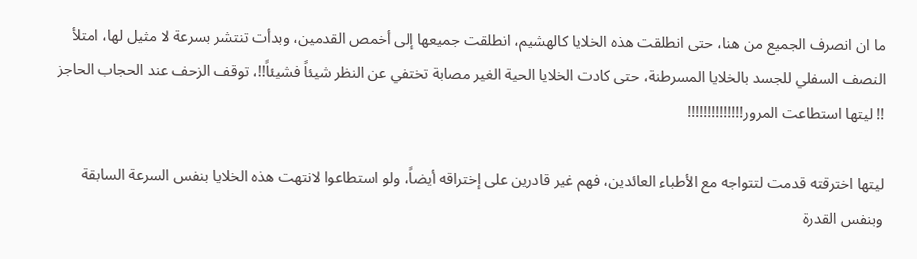ما ان انصرف الجميع من هنا، حتى انطلقت هذه الخلايا كالهشيم، انطلقت جميعها إلى أخمص القدمين، وبدأت تنتشر بسرعة لا مثيل لها، امتلأ النصف السفلي للجسد بالخلايا المسرطنة، حتى كادت الخلايا الحية الغير مصابة تختفي عن النظر شيئاً فشيئاً!!، توقف الزحف عند الحجاب الحاجز !! ليتها استطاعت المرور!!!!!!!!!!!!!!

ليتها اخترقته قدمت لتتواجه مع الأطباء العائدين، فهم غير قادرين على إختراقه أيضاً، ولو استطاعوا لانتهت هذه الخلايا بنفس السرعة السابقة وبنفس القدرة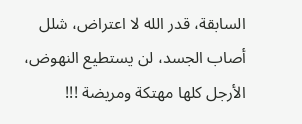السابقة، قدر الله لا اعتراض، شلل أصاب الجسد، لن يستطيع النهوض، الأرجل كلها مهتكة ومريضة !!!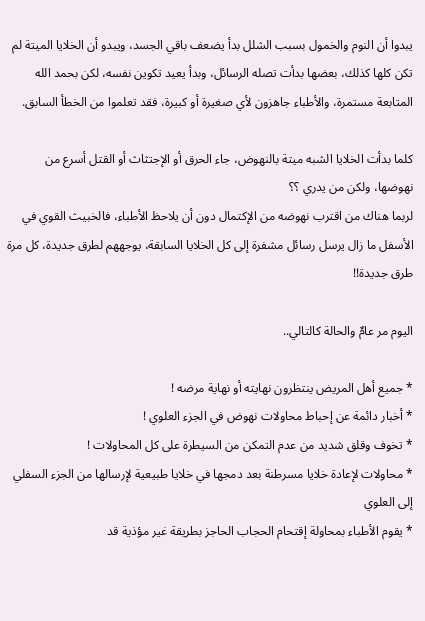يبدوا أن النوم والخمول بسبب الشلل بدأ يضعف باقي الجسد، ويبدو أن الخلايا الميتة لم تكن كلها كذلك، بعضها بدأت تصله الرسائل، وبدأ يعيد تكوين نفسه، لكن بحمد الله المتابعة مستمرة، والأطباء جاهزون لأي صغيرة أو كبيرة، فقد تعلموا من الخطأ السابق.

كلما بدأت الخلايا الشبه ميتة بالنهوض، جاء الحرق أو الإجتثاث أو القتل أسرع من نهوضها، ولكن من يدري ؟؟
لربما هناك من اقترب نهوضه من الإكتمال دون أن يلاحظ الأطباء، فالخبيث القوي في الأسفل ما زال يرسل رسائل مشفرة إلى كل الخلايا السابقة، يوجههم لطرق جديدة، كل مرة طرق جديدة!!

اليوم مر عامٌ والحالة كالتالي..

* جميع أهل المريض ينتظرون نهايته أو نهاية مرضه !
* أخبار دائمة عن إحباط محاولات نهوض في الجزء العلوي !
* تخوف وقلق شديد من عدم التمكن من السيطرة على كل المحاولات !
* محاولات لإعادة خلايا مسرطنة بعد دمجها في خلايا طبيعية لإرسالها من الجزء السفلي إلى العلوي
* يقوم الأطباء بمحاولة إقتحام الحجاب الحاجز بطريقة غير مؤذية قد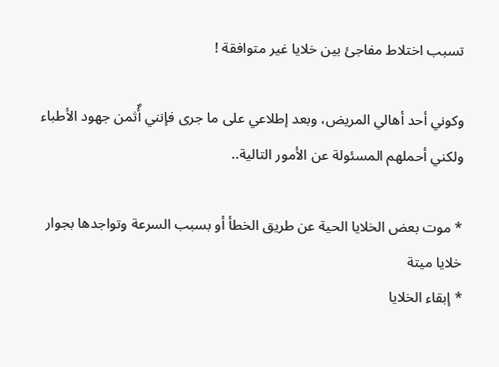تسبب اختلاط مفاجئ بين خلايا غير متوافقة !

وكوني أحد أهالي المريض، وبعد إطلاعي على ما جرى فإنني أٌثمن جهود الأطباء ولكني أحملهم المسئولة عن الأمور التالية..

* موت بعض الخلايا الحية عن طريق الخطأ أو بسبب السرعة وتواجدها بجوار خلايا ميتة
* إبقاء الخلايا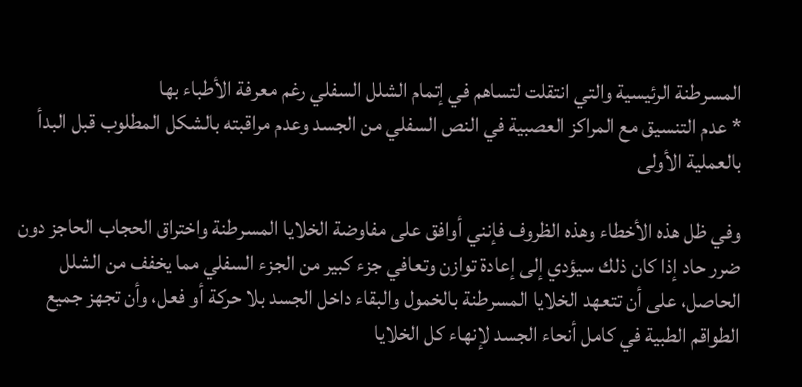المسرطنة الرئيسية والتي انتقلت لتساهم في إتمام الشلل السفلي رغم معرفة الأطباء بها
* عدم التنسيق مع المراكز العصبية في النص السفلي من الجسد وعدم مراقبته بالشكل المطلوب قبل البدأ بالعملية الأولى

وفي ظل هذه الأخطاء وهذه الظروف فإنني أوافق على مفاوضة الخلايا المسرطنة واختراق الحجاب الحاجز دون ضرر حاد إذا كان ذلك سيؤدي إلى إعادة توازن وتعافي جزء كبير من الجزء السفلي مما يخفف من الشلل الحاصل، على أن تتعهد الخلايا المسرطنة بالخمول والبقاء داخل الجسد بلا حركة أو فعل، وأن تجهز جميع الطواقم الطبية في كامل أنحاء الجسد لإنهاء كل الخلايا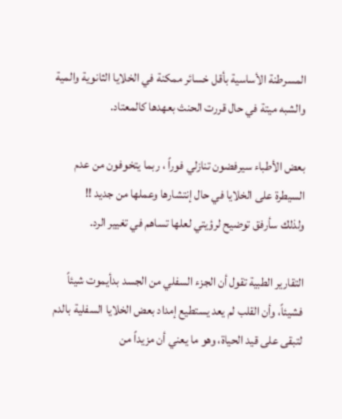المسرطنة الأساسية بأقل خسائر ممكنة في الخلايا الثانوية والمية والشبه ميتة في حال قررت الحنث بعهدها كالمعتاد.

بعض الأطباء سيرفضون تنازلي فوراً ، ربما يتخوفون من عدم السيطرة على الخلايا في حال إنتشارها وعملها من جديد !!
ولذلك سأرفق توضيح لرؤيتي لعلها تساهم في تغيير الرد.

التقارير الطبية تقول أن الجزء السفلي من الجسد بدأيموت شيئاً فشيئاً، وأن القلب لم يعد يستطيع إمداد بعض الخلايا السفلية بالدم لتبقى على قيد الحياة، وهو ما يعني أن مزيداً من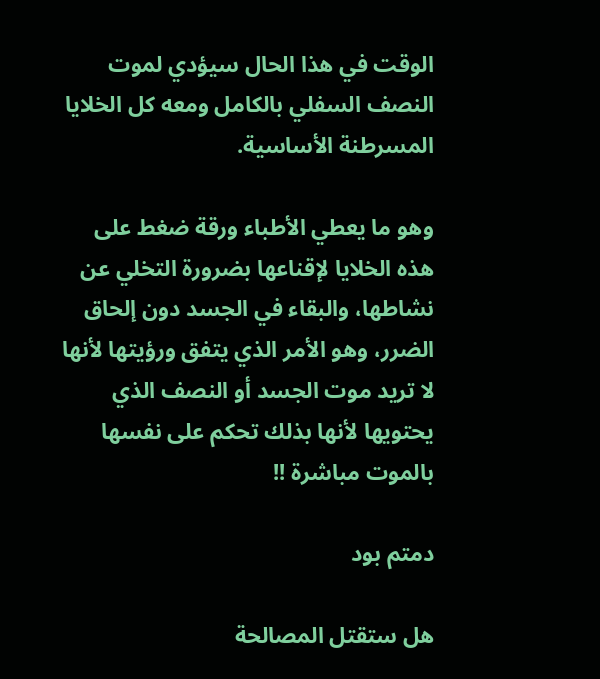الوقت في هذا الحال سيؤدي لموت النصف السفلي بالكامل ومعه كل الخلايا المسرطنة الأساسية.

وهو ما يعطي الأطباء ورقة ضغط على هذه الخلايا لإقناعها بضرورة التخلي عن نشاطها، والبقاء في الجسد دون إلحاق الضرر، وهو الأمر الذي يتفق ورؤيتها لأنها لا تريد موت الجسد أو النصف الذي يحتويها لأنها بذلك تحكم على نفسها بالموت مباشرة !!

دمتم بود

هل ستقتل المصالحة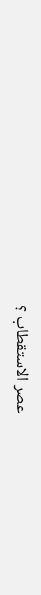عصر الاستقطاب ؟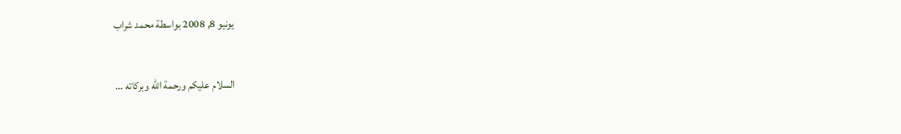يونيو 8, 2008 بواسطة محمد شراب

السلام عليكم ورحمة الله وبركاته …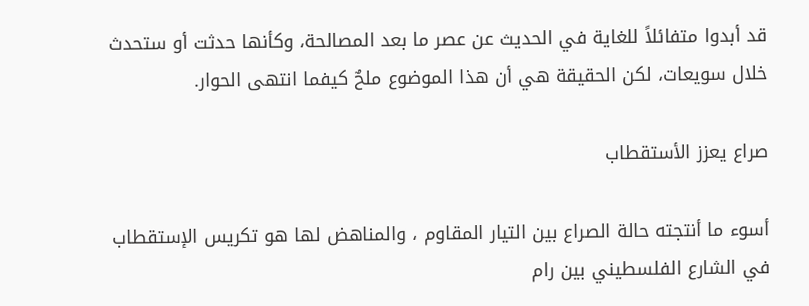قد أبدوا متفائلاً للغاية في الحديث عن عصر ما بعد المصالحة، وكأنها حدثت أو ستحدث خلال سويعات، لكن الحقيقة هي أن هذا الموضوع ملحٌ كيفما انتهى الحوار.

صراع يعزز الأستقطاب

أسوء ما أنتجته حالة الصراع بين التيار المقاوم ، والمناهض لها هو تكريس الإستقطاب في الشارع الفلسطيني بين رام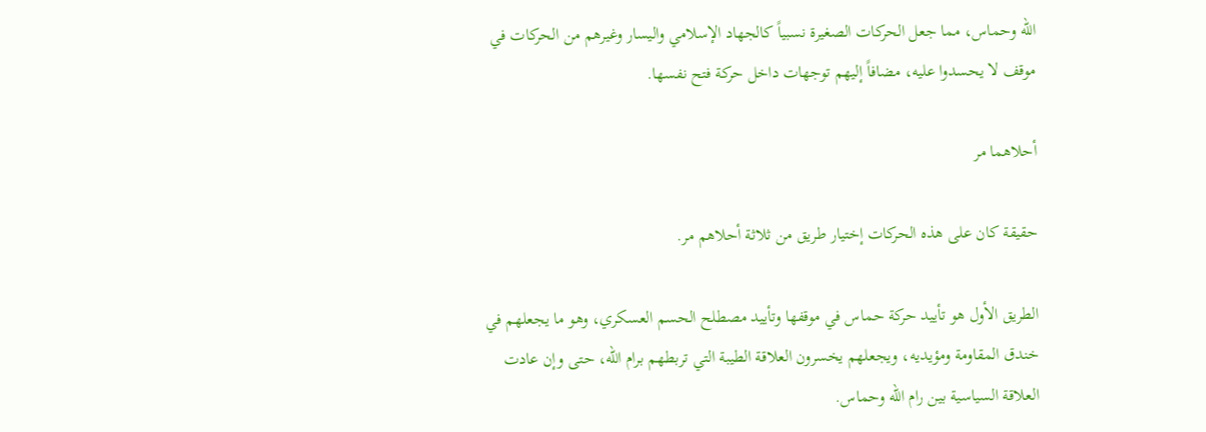الله وحماس، مما جعل الحركات الصغيرة نسبياً كالجهاد الإسلامي واليسار وغيرهم من الحركات في موقف لا يحسدوا عليه، مضافاً إليهم توجهات داخل حركة فتح نفسها.

أحلاهما مر

حقيقة كان على هذه الحركات إختيار طريق من ثلاثة أحلاهم مر.

الطريق الأول هو تأييد حركة حماس في موقفها وتأييد مصطلح الحسم العسكري، وهو ما يجعلهم في خندق المقاومة ومؤيديه، ويجعلهم يخسرون العلاقة الطيبة التي تربطهم برام الله، حتى وإن عادت العلاقة السياسية بين رام الله وحماس.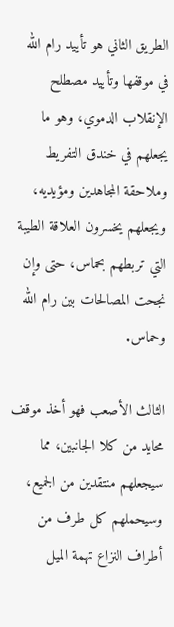الطريق الثاني هو تأييد رام الله في موقفها وتأييد مصطلح الإنقلاب الدموي، وهو ما يجعلهم في خندق التفريط وملاحقة المجاهدين ومؤيديه، ويجعلهم يخسرون العلاقة الطيبة التي تربطهم بحماس، حتى وإن نجحت المصالحات بين رام الله وحماس.

الثالث الأصعب فهو أخذ موقف محايد من كلا الجانبين، مما سيجعلهم منتقدين من الجميع، وسيحملهم كل طرف من أطراف النزاع تهمة الميل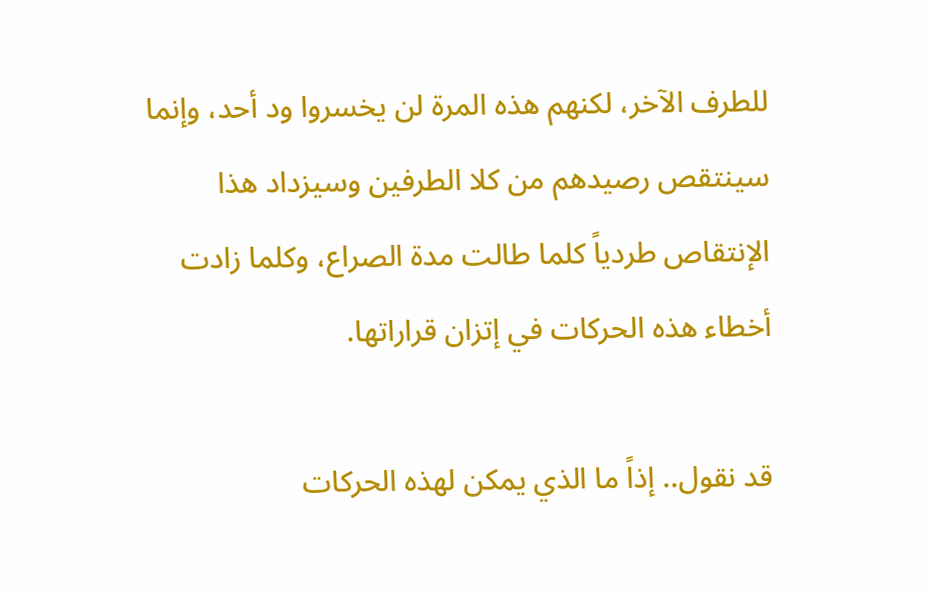للطرف الآخر، لكنهم هذه المرة لن يخسروا ود أحد، وإنما سينتقص رصيدهم من كلا الطرفين وسيزداد هذا الإنتقاص طردياً كلما طالت مدة الصراع، وكلما زادت أخطاء هذه الحركات في إتزان قراراتها.

قد نقول.. إذاً ما الذي يمكن لهذه الحركات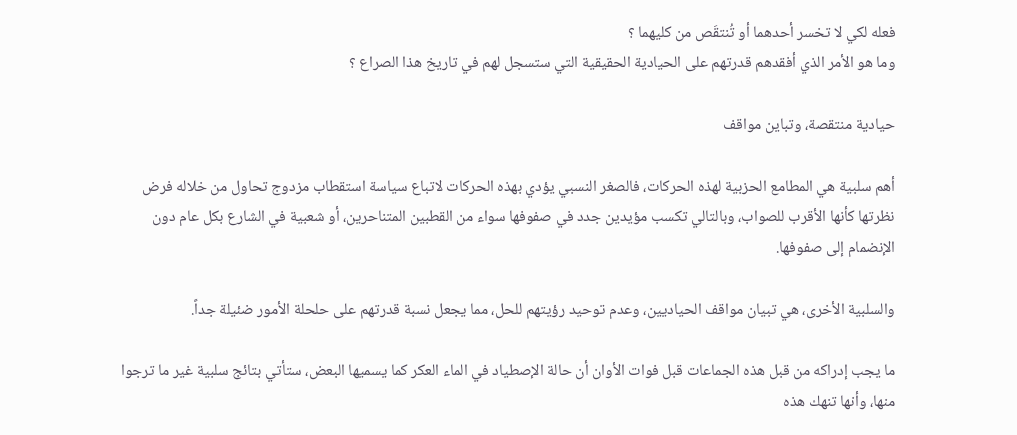فعله لكي لا تخسر أحدهما أو تُنتقَص من كليهما ؟
وما هو الأمر الذي أفقدهم قدرتهم على الحيادية الحقيقية التي ستسجل لهم في تاريخ هذا الصراع ؟

حيادية منتقصة، وتباين مواقف

أهم سلبية هي المطامع الحزبية لهذه الحركات، فالصغر النسبي يؤدي بهذه الحركات لاتباع سياسة استقطاب مزدوج تحاول من خلاله فرض نظرتها كأنها الأقرب للصواب، وبالتالي تكسب مؤيدين جدد في صفوفها سواء من القطبين المتناحرين، أو شعبية في الشارع بكل عام دون الإنضمام إلى صفوفها.

والسلبية الأخرى، هي تبيان مواقف الحياديين، وعدم توحيد رؤيتهم للحل، مما يجعل نسبة قدرتهم على حلحلة الأمور ضئيلة جداً.

ما يجب إدراكه من قبل هذه الجماعات قبل فوات الأوان أن حالة الإصطياد في الماء العكر كما يسميها البعض، ستأتي بتائج سلبية غير ما ترجوا منها، وأنها تنهك هذه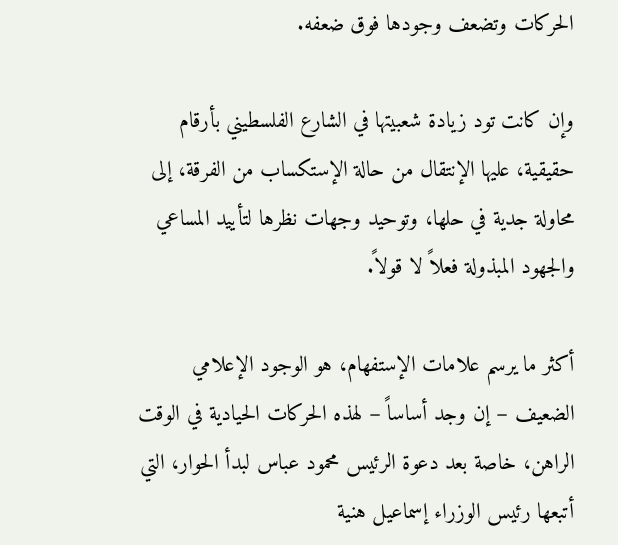الحركات وتضعف وجودها فوق ضعفه.

وإن كانت تود زيادة شعبيتها في الشارع الفلسطيني بأرقام حقيقية، عليها الإنتقال من حالة الإستكساب من الفرقة، إلى محاولة جدية في حلها، وتوحيد وجهات نظرها لتأييد المساعي والجهود المبذولة فعلاً لا قولاً.

أكثر ما يرسم علامات الإستفهام، هو الوجود الإعلامي الضعيف – إن وجد أساساً – لهذه الحركات الحيادية في الوقت الراهن، خاصة بعد دعوة الرئيس محمود عباس لبدأ الحوار، التي أتبعها رئيس الوزراء إسماعيل هنية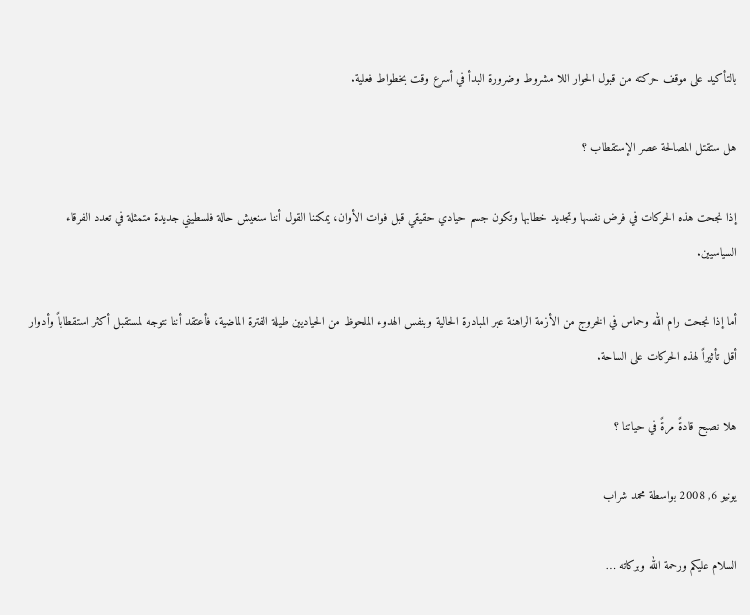بالتأكيد على موقف حركته من قبول الحوار اللا مشروط وضرورة البدأ في أسرع وقت بخطواط فعلية.

هل ستقتل المصالحة عصر الإستقطاب ؟

إذا نجحت هذه الحركات في فرض نفسها وتجديد خطابها وتكون جسم حيادي حقيقي قبل فوات الأوان، يمكننا القول أننا سنعيش حالة فلسطيني جديدة متمثلة في تعدد الفرقاء السياسيين.

أما إذا نجحت رام الله وحماس في الخروج من الأزمة الراهنة عبر المبادرة الحالية وبنفس الهدوء الملحوظ من الحياديين طيلة الفترة الماضية، فأعتقد أننا نتوجه لمستقبل أكثر استقطاباً وأدوار أقل تأثيراً لهذه الحركات على الساحة.

هلا نصبح قادةً مرةً في حياتنا ؟

يونيو 6, 2008 بواسطة محمد شراب

السلام عليكم ورحمة الله وبركاته …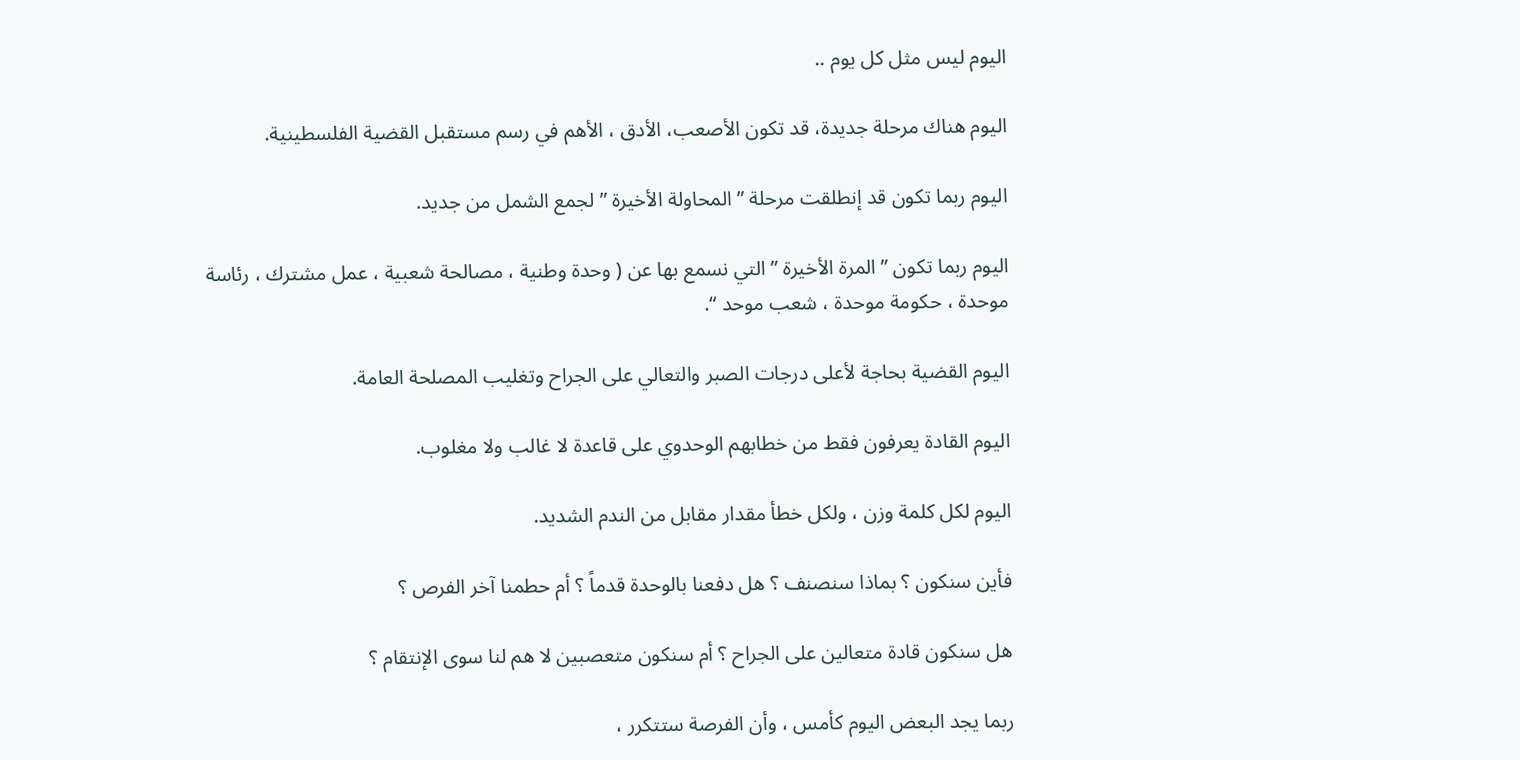اليوم ليس مثل كل يوم ..

اليوم هناك مرحلة جديدة، قد تكون الأصعب، الأدق ، الأهم في رسم مستقبل القضية الفلسطينية.

اليوم ربما تكون قد إنطلقت مرحلة ” المحاولة الأخيرة ” لجمع الشمل من جديد.

اليوم ربما تكون ” المرة الأخيرة ” التي نسمع بها عن ( وحدة وطنية ، مصالحة شعبية ، عمل مشترك ، رئاسة موحدة ، حكومة موحدة ، شعب موحد “.

اليوم القضية بحاجة لأعلى درجات الصبر والتعالي على الجراح وتغليب المصلحة العامة.

اليوم القادة يعرفون فقط من خطابهم الوحدوي على قاعدة لا غالب ولا مغلوب.

اليوم لكل كلمة وزن ، ولكل خطأ مقدار مقابل من الندم الشديد.

فأين سنكون ؟ بماذا سنصنف ؟ هل دفعنا بالوحدة قدماً ؟ أم حطمنا آخر الفرص ؟

هل سنكون قادة متعالين على الجراح ؟ أم سنكون متعصبين لا هم لنا سوى الإنتقام ؟

ربما يجد البعض اليوم كأمس ، وأن الفرصة ستتكرر ،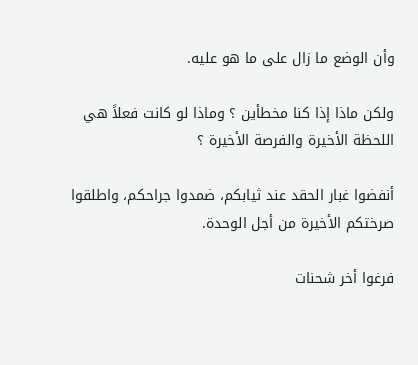وأن الوضع ما زال على ما هو عليه.

ولكن ماذا إذا كنا مخطأين ؟ وماذا لو كانت فعلاً هي اللحظة الأخيرة والفرصة الأخيرة ؟

أنفضوا غبار الحقد عند ثيابكم، ضمدوا جراحكم، واطلقوا صرختكم الأخيرة من أجل الوحدة.

فرغوا أخر شحنات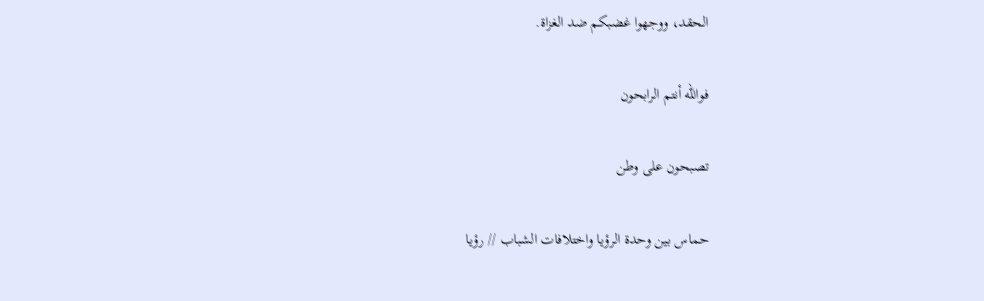الحقد، ووجهوا غضبكم ضد الغزاة.

فوالله أنتم الرابحون

تصبحون على وطن

حماس بين وحدة الرؤيا واختلافات الشباب // رؤيا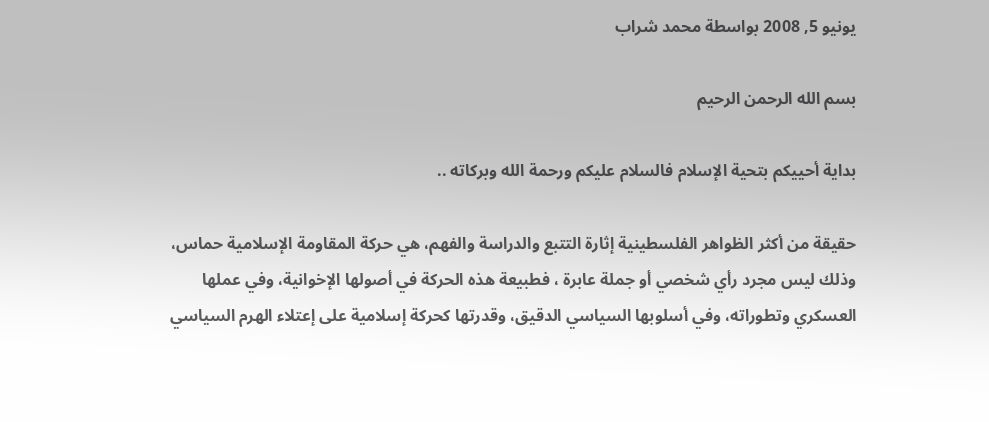يونيو 5, 2008 بواسطة محمد شراب

بسم الله الرحمن الرحيم

بداية أحييكم بتحية الإسلام فالسلام عليكم ورحمة الله وبركاته ..

حقيقة من أكثر الظواهر الفلسطينية إثارة التتبع والدراسة والفهم، هي حركة المقاومة الإسلامية حماس، وذلك ليس مجرد رأي شخصي أو جملة عابرة ، فطبيعة هذه الحركة في أصولها الإخوانية، وفي عملها العسكري وتطوراته، وفي أسلوبها السياسي الدقيق، وقدرتها كحركة إسلامية على إعتلاء الهرم السياسي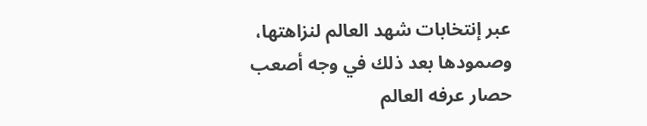عبر إنتخابات شهد العالم لنزاهتها، وصمودها بعد ذلك في وجه أصعب حصار عرفه العالم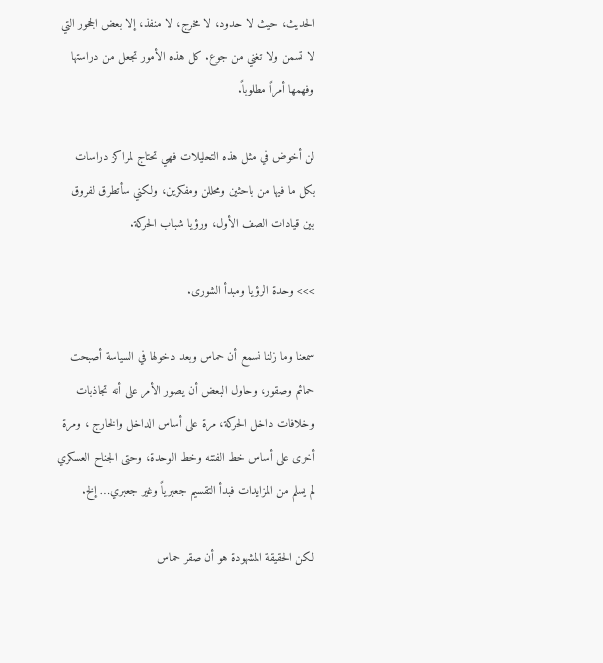الحديث، حيث لا حدود، لا مخرج، لا منفذ، إلا بعض الجحور التي لا تسمن ولا تغني من جوع. كل هذه الأمور تجعل من دراستها وفهمها أمراً مطلوباً.

لن أخوض في مثل هذه التحليلات فهي تحتاج لمراكز دراسات بكل ما فيها من باحثين ومحللن ومفكرين، ولكني سأتطرق لفروق بين قيادات الصف الأول، ورؤيا شباب الحركة.

>>> وحدة الرؤيا ومبدأ الشورى.

سمعنا وما زلنا نسمع أن حماس وبعد دخولها في السياسة أصبحت حمائم وصقور، وحاول البعض أن يصور الأمر على أنه تجاذبات وخلافات داخل الحركة، مرة على أساس الداخل والخارج ، ومرة أخرى على أساس خط الفتنه وخط الوحدة، وحتى الجناح العسكري لم يسلم من المزايدات فبدأ التقسيم جعبرياً وغير جعبري… إلخ.

لكن الحقيقة المشهودة هو أن صقر حماس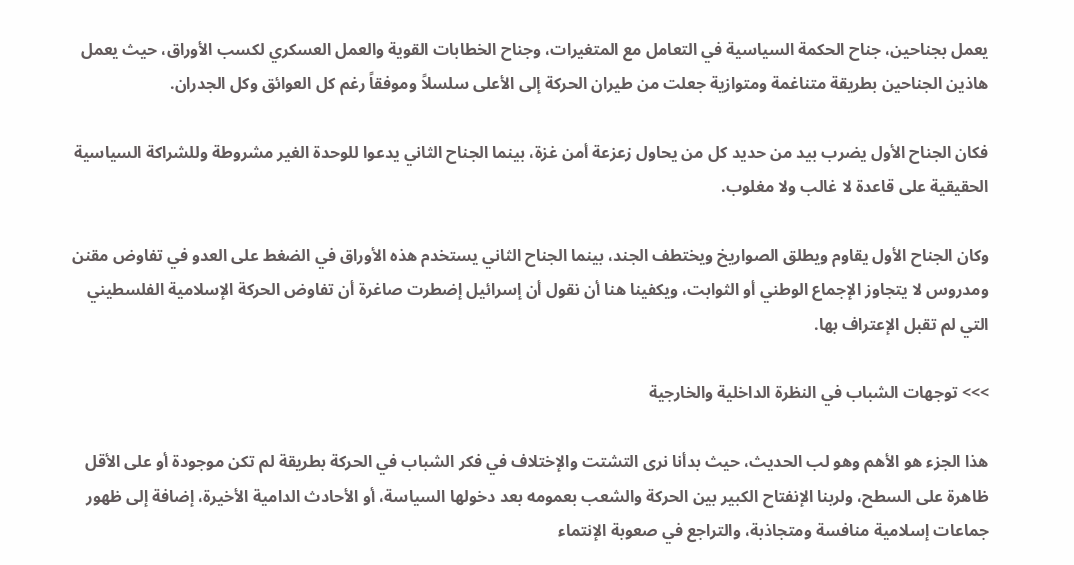يعمل بجناحين، جناح الحكمة السياسية في التعامل مع المتغيرات، وجناح الخطابات القوية والعمل العسكري لكسب الأوراق، حيث يعمل هاذين الجناحين بطريقة متناغمة ومتوازية جعلت من طيران الحركة إلى الأعلى سلسلاً وموفقاً رغم كل العوائق وكل الجدران.

فكان الجناح الأول يضرب بيد من حديد كل من يحاول زعزعة أمن غزة، بينما الجناح الثاني يدعوا للوحدة الغير مشروطة وللشراكة السياسية الحقيقية على قاعدة لا غالب ولا مغلوب.

وكان الجناح الأول يقاوم ويطلق الصواريخ ويختطف الجند، بينما الجناح الثاني يستخدم هذه الأوراق في الضغط على العدو في تفاوض مقنن ومدروس لا يتجاوز الإجماع الوطني أو الثوابت، ويكفينا هنا أن نقول أن إسرائيل إضطرت صاغرة أن تفاوض الحركة الإسلامية الفلسطيني التي لم تقبل الإعتراف بها.

>>> توجهات الشباب في النظرة الداخلية والخارجية

هذا الجزء هو الأهم وهو لب الحديث، حيث بدأنا نرى التشتت والإختلاف في فكر الشباب في الحركة بطريقة لم تكن موجودة أو على الأقل ظاهرة على السطح، ولربنا الإنفتاح الكبير بين الحركة والشعب بعمومه بعد دخولها السياسة، أو الأحادث الدامية الأخيرة، إضافة إلى ظهور جماعات إسلامية منافسة ومتجاذبة، والتراجع في صعوبة الإنتماء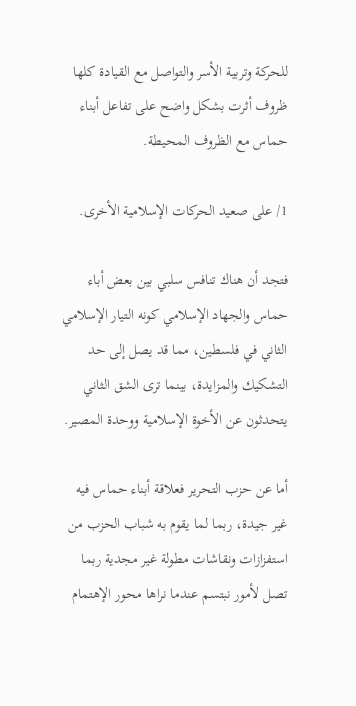للحركة وتربية الأسر والتواصل مع القيادة كلها ظروف أثرت بشكل واضح على تفاعل أبناء حماس مع الظروف المحيطة.

1/ على صعيد الحركات الإسلامية الأخرى.

فتجد أن هناك تنافس سلبي بين بعض أباء حماس والجهاد الإسلامي كونه التيار الإسلامي الثاني في فلسطين، مما قد يصل إلى حد التشكيك والمزايدة، بينما ترى الشق الثاني يتحدثون عن الأخوة الإسلامية ووحدة المصير.

أما عن حزب التحرير فعلاقة أبناء حماس فيه غير جيدة، ربما لما يقوم به شباب الحزب من استفزازات ونقاشات مطولة غير مجدية ربما تصل لأمور نبتسم عندما نراها محور الإهتمام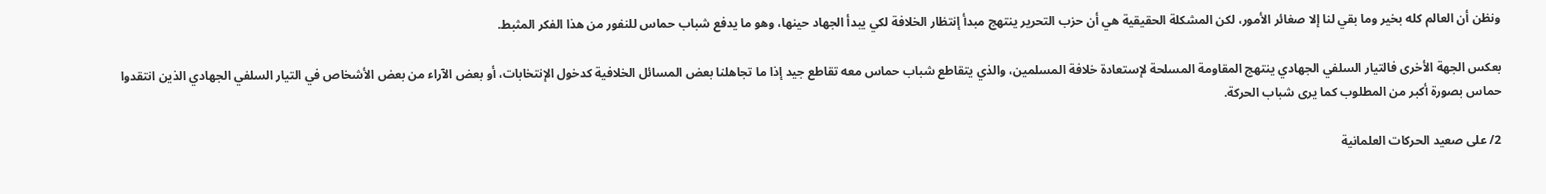ونظن أن العالم كله بخير وما بقي لنا إلا صغائر الأمور، لكن المشكلة الحقيقية هي أن حزب التحرير ينتهج مبدأ إنتظار الخلافة لكي يبدأ الجهاد حينها، وهو ما يدفع شباب حماس للنفور من هذا الفكر المثبط.

بعكس الجهة الأخرى فالتيار السلفي الجهادي ينتهج المقاومة المسلحة لإستعادة خلافة المسلمين، والذي يتقاطع شباب حماس معه تقاطع جيد إذا ما تجاهلنا بعض المسائل الخلافية كدخول الإنتخابات، أو بعض الآراء من بعض الأشخاص في التيار السلفي الجهادي الذين انتقدوا حماس بصورة أكبر من المطلوب كما يرى شباب الحركة.

2/ على صعيد الحركات العلمانية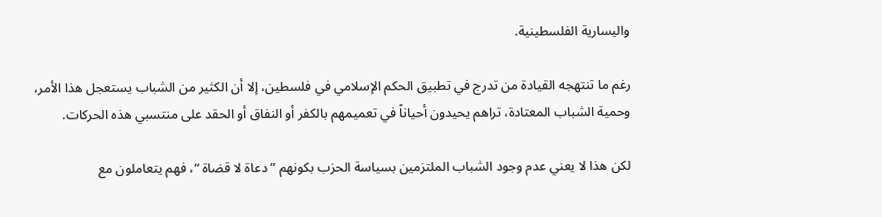واليسارية الفلسطينية.

رغم ما تنتهجه القيادة من تدرج في تطبيق الحكم الإسلامي في فلسطين، إلا أن الكثير من الشباب يستعجل هذا الأمر، وحمية الشباب المعتادة، تراهم يحيدون أحياناً في تعميمهم بالكفر أو النفاق أو الحقد على منتسبي هذه الحركات.

لكن هذا لا يعني عدم وجود الشباب الملتزمين بسياسة الحزب بكونهم ” دعاة لا قضاة “، فهم يتعاملون مع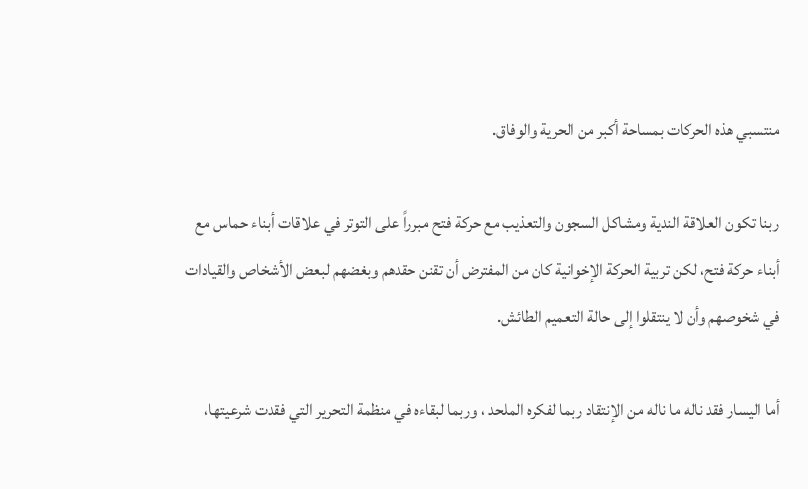منتسبي هذه الحركات بمساحة أكبر من الحرية والوفاق.

ربنا تكون العلاقة الندية ومشاكل السجون والتعذيب مع حركة فتح مبرراً على التوتر في علاقات أبناء حماس مع أبناء حركة فتح، لكن تربية الحركة الإخوانية كان من المفترض أن تقنن حقدهم وبغضهم لبعض الأشخاص والقيادات في شخوصهم وأن لا ينتقلوا إلى حالة التعميم الطائش.

أما اليسار فقد ناله ما ناله من الإنتقاد ربما لفكره الملحد ، وربما لبقاءه في منظمة التحرير التي فقدت شرعيتها،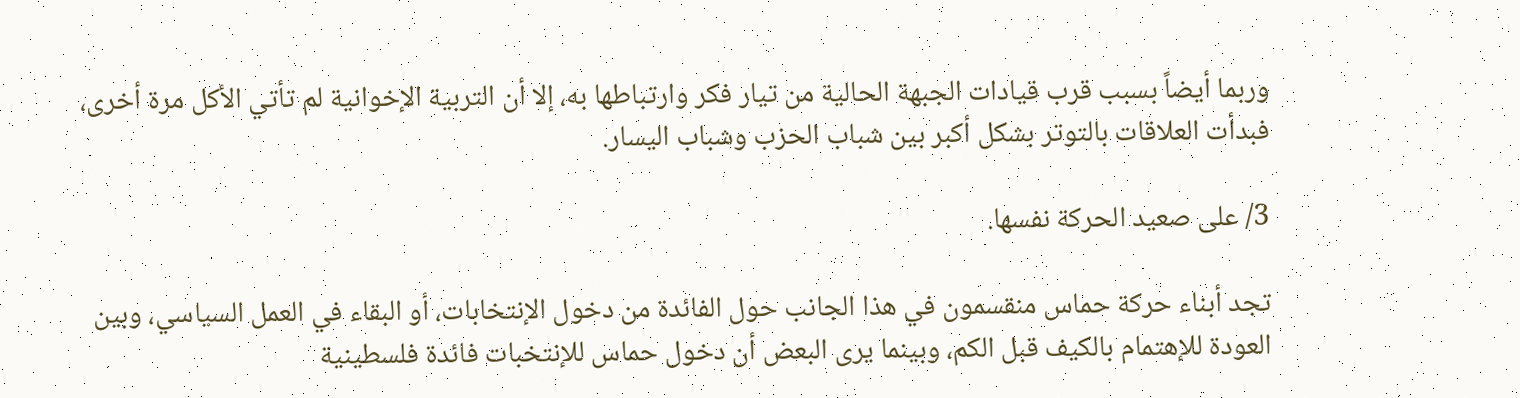وربما أيضاً بسبب قرب قيادات الجبهة الحالية من تيار فكر وارتباطها به، إلا أن التربية الإخوانية لم تأتي الأكل مرة أخرى، فبدأت العلاقات بالتوتر بشكل أكبر بين شباب الحزب وشباب اليسار.

3/ على صعيد الحركة نفسها.

تجد أبناء حركة حماس منقسمون في هذا الجانب حول الفائدة من دخول الإنتخابات، أو البقاء في العمل السياسي، وبين العودة للإهتمام بالكيف قبل الكم، وبينما يرى البعض أن دخول حماس للإنتخبات فائدة فلسطينية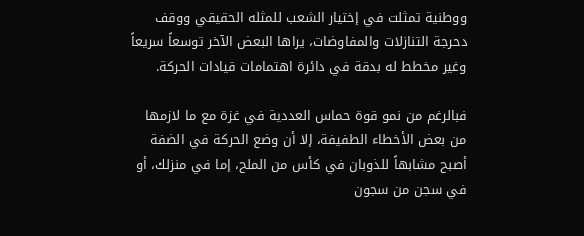ووطنية تمثلت في إختيار الشعب للمثله الحقيقي ووقف دحرجة التنازلات والمفاوضات، يراها البعض الآخر توسعاً سريعاً وغير مخطط له بدقة في دائرة اهتمامات قيادات الحركة.

فبالرغم من نمو قوة حماس العددية في غزة مع ما لازمها من بعض الأخطاء الطفيفة، إلا أن وضع الحركة في الضفة أصبح مشابهاً للذوبان في كأس من الملح، إما في منزلك، أو في سجن من سجون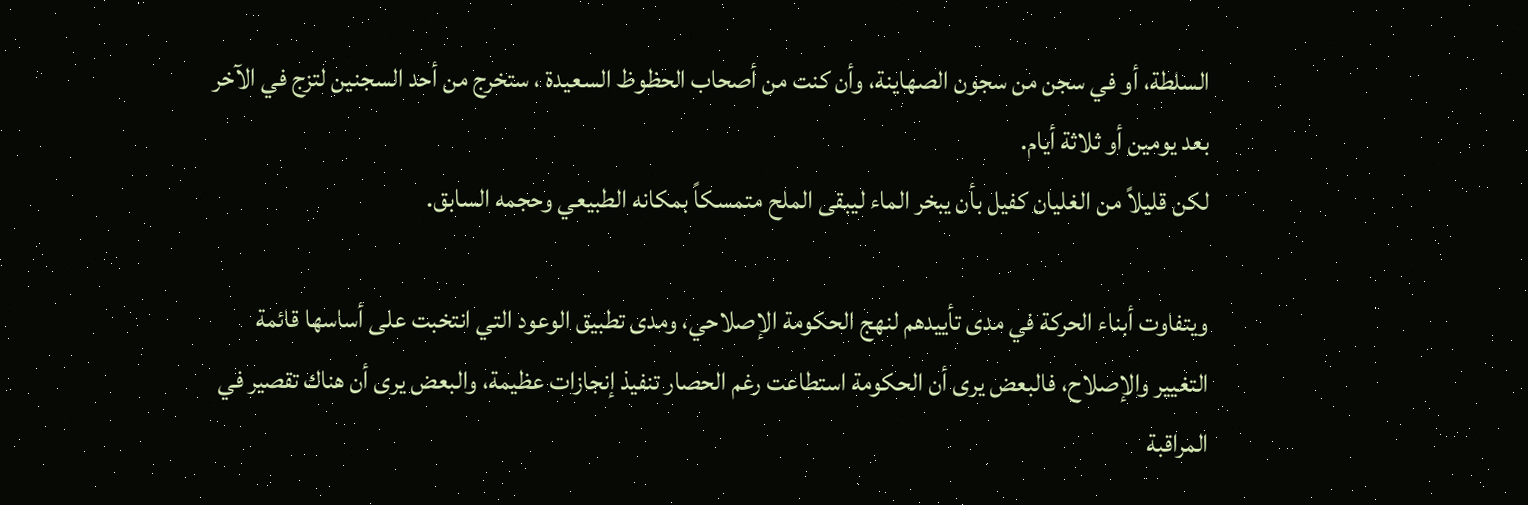السلطة، أو في سجن من سجون الصهاينة، وأن كنت من أصحاب الحظوظ السعيدة ، ستخرج من أحد السجنين لتزج في الآخر بعد يومين أو ثلاثة أيام.
لكن قليلاً من الغليان كفيل بأن يبخر الماء ليبقى الملح متمسكاً بمكانه الطبيعي وحجمه السابق.

ويتفاوت أبناء الحركة في مدى تأييدهم لنهج الحكومة الإصلاحي، ومدى تطبيق الوعود التي انتخبت على أساسها قائمة التغيير والإصلاح، فالبعض يرى أن الحكومة استطاعت رغم الحصار تنفيذ إنجازات عظيمة، والبعض يرى أن هناك تقصير في المراقبة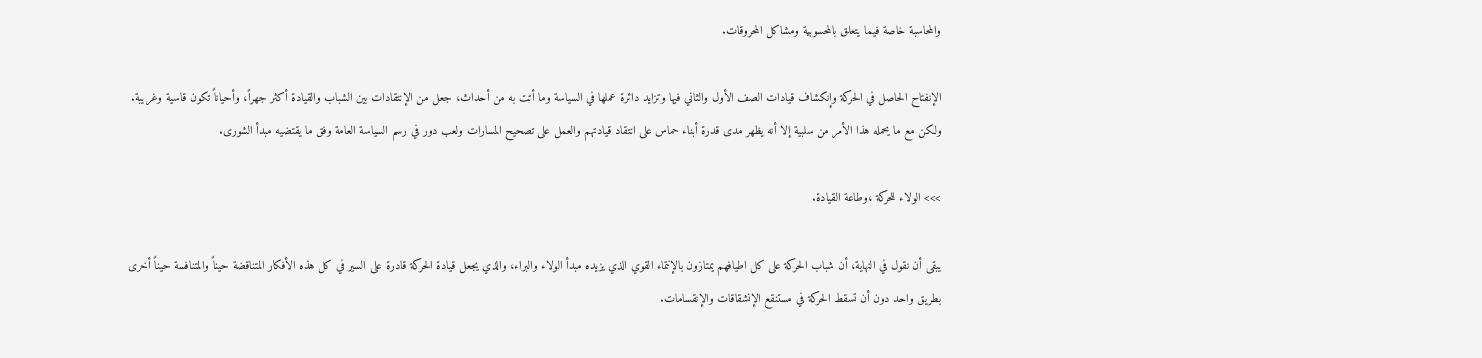والمحاسبة خاصة فيما يتعلق بالمحسوبية ومشاكل المحروقات.

الإنفتاح الحاصل في الحركة وإنكشاف قيادات الصف الأول والثاني فيها وتزايد دائرة عملها في السياسة وما أتت به من أحداث، جعل من الإنتقادات بين الشباب والقيادة أكثر جهراً، وأحياناً تكون قاسية وغريبة. ولكن مع ما يحمله هذا الأمر من سلبية إلا أنه يظهر مدى قدرة أبناء حماس على انتقاد قيادتهم والعمل على تصحيح المسارات ولعب دور في رسم السياسة العامة وفق ما يقتضيه مبدأ الشورى.

>>> الولاء للحركة ،وطاعة القيادة.

يبقى أن نقول في النهاية، أن شباب الحركة على كل اطيافهم يمتازون بالإنتماء القوي الذي يزيده مبدأ الولاء والبراء، والذي يجعل قيادة الحركة قادرة على السير في كل هذه الأفكار المتناقضة حيناً والمتنافسة حيناً أخرى بطريق واحد دون أن تسقط الحركة في مستنقع الإنشقاقات والإنقسامات.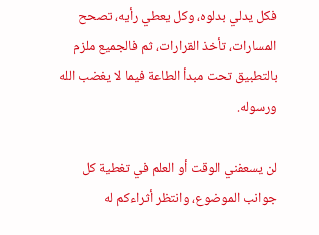فكل يدلي بدلوه، وكل يعطي رأيه، تصحح المسارات، تأخذ القرارات، ثم فالجميع ملزم بالتطبيق تحت مبدأ الطاعة فيما لا يغضب الله ورسوله.

لن يسعفني الوقت أو العلم في تغطية كل جوانب الموضوع، وانتظر أثراءكم له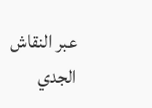عبر النقاش الجدي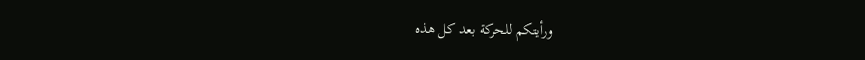ورأيتكم للحركة بعد كل هذه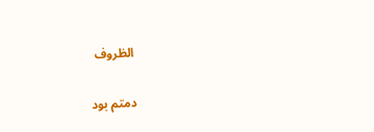الظروف

دمتم بود